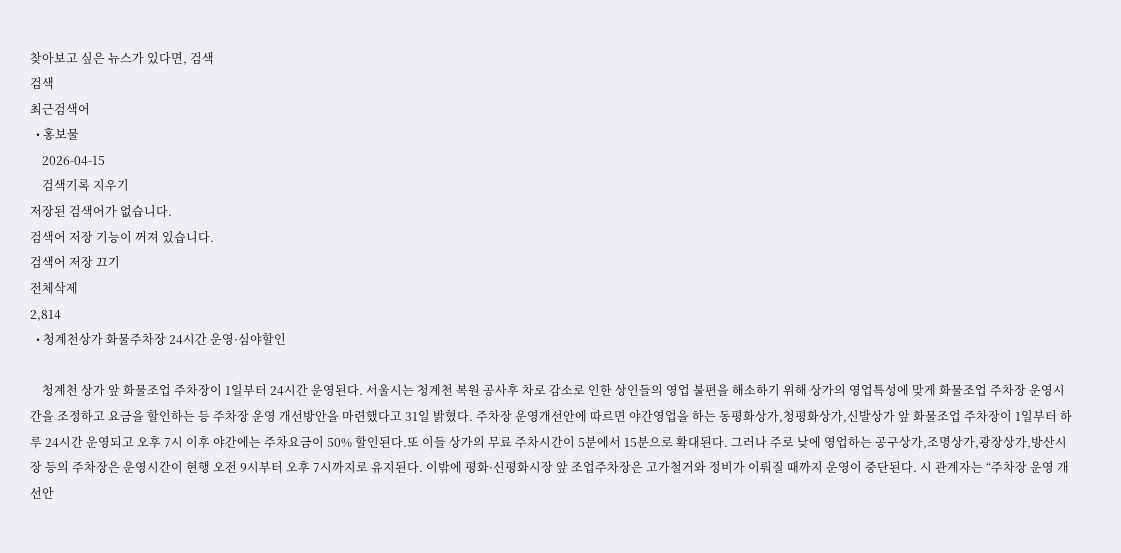찾아보고 싶은 뉴스가 있다면, 검색
검색
최근검색어
  • 홍보물
    2026-04-15
    검색기록 지우기
저장된 검색어가 없습니다.
검색어 저장 기능이 꺼져 있습니다.
검색어 저장 끄기
전체삭제
2,814
  • 청계천상가 화물주차장 24시간 운영·심야할인

    청계천 상가 앞 화물조업 주차장이 1일부터 24시간 운영된다. 서울시는 청계천 복원 공사후 차로 감소로 인한 상인들의 영업 불편을 해소하기 위해 상가의 영업특성에 맞게 화물조업 주차장 운영시간을 조정하고 요금을 할인하는 등 주차장 운영 개선방안을 마련했다고 31일 밝혔다. 주차장 운영개선안에 따르면 야간영업을 하는 동평화상가,청평화상가,신발상가 앞 화물조업 주차장이 1일부터 하루 24시간 운영되고 오후 7시 이후 야간에는 주차요금이 50% 할인된다.또 이들 상가의 무료 주차시간이 5분에서 15분으로 확대된다. 그러나 주로 낮에 영업하는 공구상가,조명상가,광장상가,방산시장 등의 주차장은 운영시간이 현행 오전 9시부터 오후 7시까지로 유지된다. 이밖에 평화·신평화시장 앞 조업주차장은 고가철거와 정비가 이뤄질 때까지 운영이 중단된다. 시 관계자는 “주차장 운영 개선안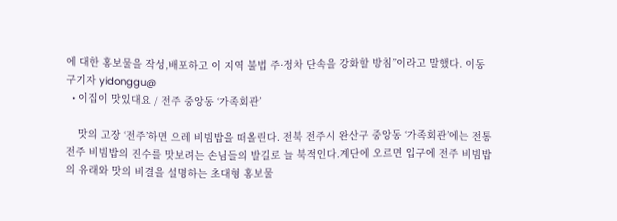에 대한 홍보물을 작성,배포하고 이 지역 불법 주·정차 단속을 강화할 방침”이라고 말했다. 이동구기자 yidonggu@
  • 이집이 맛있대요 / 전주 중앙동 ‘가족회관’

    맛의 고장 ‘전주’하면 으레 비빔밥을 떠올린다. 전북 전주시 완산구 중앙동 ‘가족회관’에는 전통 전주 비빔밥의 진수를 맛보려는 손님들의 발길로 늘 북적인다.계단에 오르면 입구에 전주 비빔밥의 유래와 맛의 비결을 설명하는 초대형 홍보물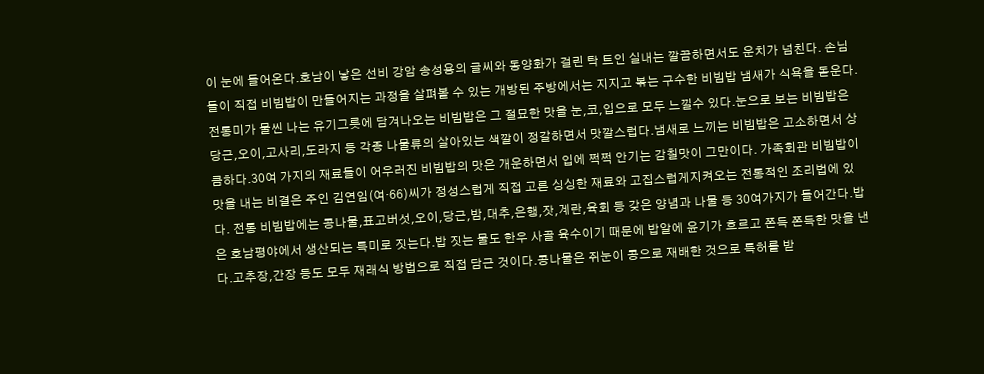이 눈에 들어온다.호남이 낳은 선비 강암 송성용의 글씨와 동양화가 걸린 탁 트인 실내는 깔끔하면서도 운치가 넘친다. 손님들이 직접 비빔밥이 만들어지는 과정을 살펴볼 수 있는 개방된 주방에서는 지지고 볶는 구수한 비빔밥 냄새가 식욕을 돋운다.전통미가 물씬 나는 유기그릇에 담겨나오는 비빔밥은 그 절묘한 맛을 눈,코,입으로 모두 느낄수 있다.눈으로 보는 비빔밥은 당근,오이,고사리,도라지 등 각종 나물류의 살아있는 색깔이 정갈하면서 맛깔스럽다.냄새로 느끼는 비빔밥은 고소하면서 상큼하다.30여 가지의 재료들이 어우러진 비빔밥의 맛은 개운하면서 입에 쩍쩍 안기는 감칠맛이 그만이다. 가족회관 비빔밥이 맛을 내는 비결은 주인 김연임(여·66)씨가 정성스럽게 직접 고른 싱싱한 재료와 고집스럽게지켜오는 전통적인 조리법에 있다. 전통 비빔밥에는 콩나물,표고버섯,오이,당근,밤,대추,은행,잣,계란,육회 등 갖은 양념과 나물 등 30여가지가 들어간다.밥은 호남평야에서 생산되는 특미로 짓는다.밥 짓는 물도 한우 사골 육수이기 때문에 밥알에 윤기가 흐르고 쫀득 쫀득한 맛을 낸다.고추장,간장 등도 모두 재래식 방법으로 직접 담근 것이다.콩나물은 쥐눈이 콩으로 재배한 것으로 특허를 받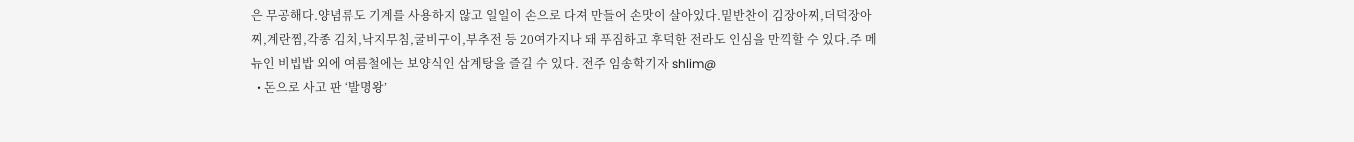은 무공해다.양념류도 기계를 사용하지 않고 일일이 손으로 다져 만들어 손맛이 살아있다.밑반찬이 김장아찌,더덕장아찌,계란찜,각종 김치,낙지무침,굴비구이,부추전 등 20여가지나 돼 푸짐하고 후덕한 전라도 인심을 만끽할 수 있다.주 메뉴인 비빕밥 외에 여름철에는 보양식인 삼계탕을 즐길 수 있다. 전주 임송학기자 shlim@
  • 돈으로 사고 판 ‘발명왕’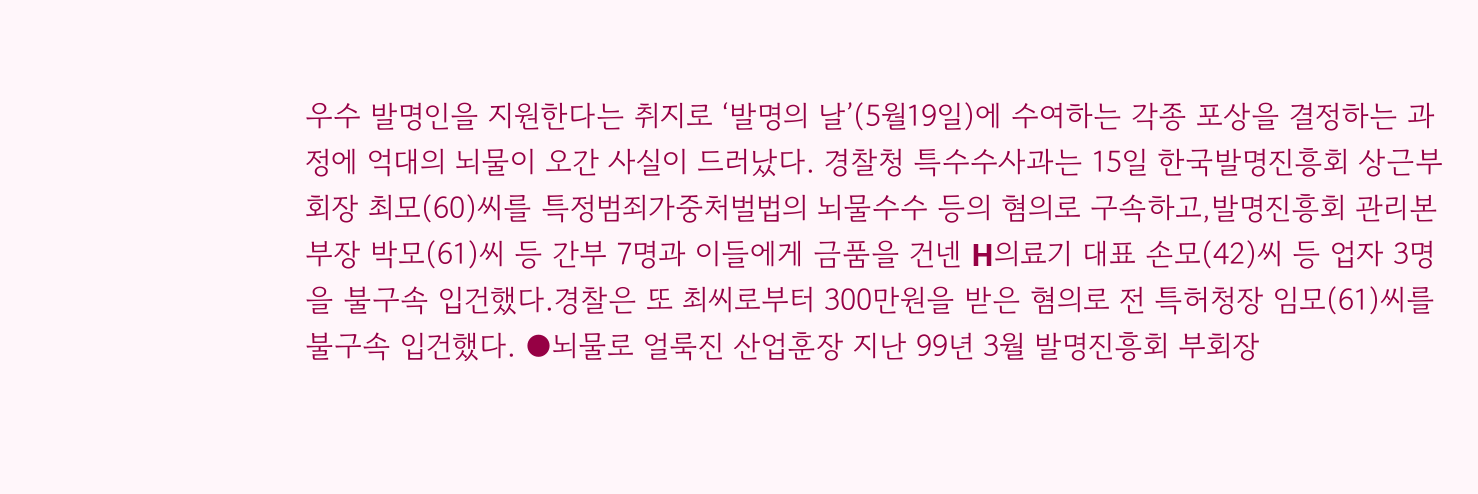우수 발명인을 지원한다는 취지로 ‘발명의 날’(5월19일)에 수여하는 각종 포상을 결정하는 과정에 억대의 뇌물이 오간 사실이 드러났다. 경찰청 특수수사과는 15일 한국발명진흥회 상근부회장 최모(60)씨를 특정범죄가중처벌법의 뇌물수수 등의 혐의로 구속하고,발명진흥회 관리본부장 박모(61)씨 등 간부 7명과 이들에게 금품을 건넨 H의료기 대표 손모(42)씨 등 업자 3명을 불구속 입건했다.경찰은 또 최씨로부터 300만원을 받은 혐의로 전 특허청장 임모(61)씨를 불구속 입건했다. ●뇌물로 얼룩진 산업훈장 지난 99년 3월 발명진흥회 부회장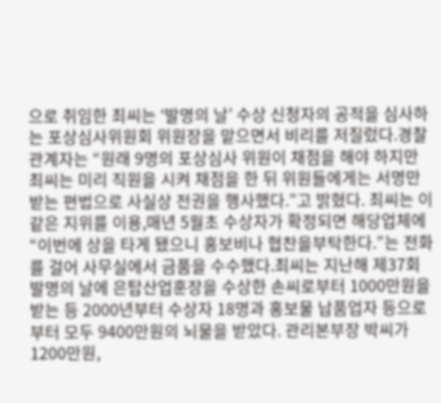으로 취임한 최씨는 ‘발명의 날’ 수상 신청자의 공적을 심사하는 포상심사위원회 위원장을 맡으면서 비리를 저질렀다.경찰 관계자는 “원래 9명의 포상심사 위원이 채점을 해야 하지만 최씨는 미리 직원을 시켜 채점을 한 뒤 위원들에게는 서명만 받는 편법으로 사실상 전권을 행사했다.”고 밝혔다. 최씨는 이같은 지위를 이용,매년 5월초 수상자가 확정되면 해당업체에 “이번에 상을 타게 됐으니 홍보비나 협찬을부탁한다.”는 전화를 걸어 사무실에서 금품을 수수했다.최씨는 지난해 제37회 발명의 날에 은탑산업훈장을 수상한 손씨로부터 1000만원을 받는 등 2000년부터 수상자 18명과 홍보물 납품업자 등으로부터 모두 9400만원의 뇌물을 받았다. 관리본부장 박씨가 1200만원,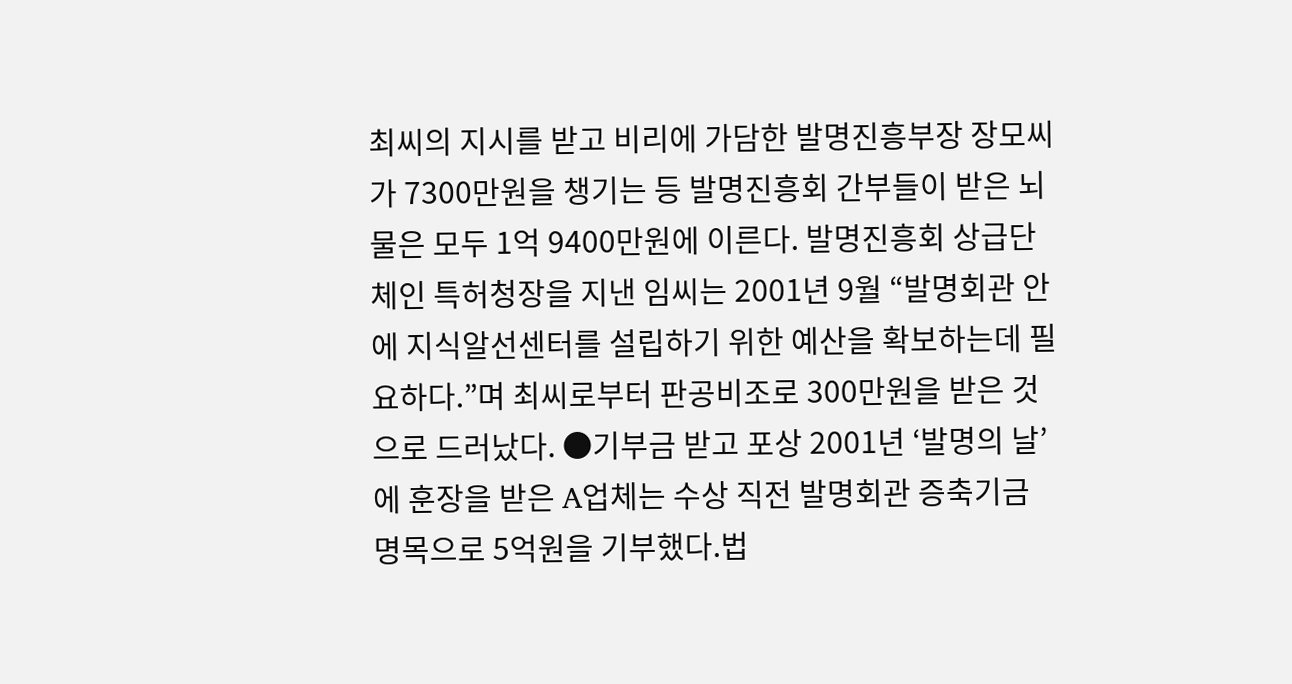최씨의 지시를 받고 비리에 가담한 발명진흥부장 장모씨가 7300만원을 챙기는 등 발명진흥회 간부들이 받은 뇌물은 모두 1억 9400만원에 이른다. 발명진흥회 상급단체인 특허청장을 지낸 임씨는 2001년 9월 “발명회관 안에 지식알선센터를 설립하기 위한 예산을 확보하는데 필요하다.”며 최씨로부터 판공비조로 300만원을 받은 것으로 드러났다. ●기부금 받고 포상 2001년 ‘발명의 날’에 훈장을 받은 A업체는 수상 직전 발명회관 증축기금 명목으로 5억원을 기부했다.법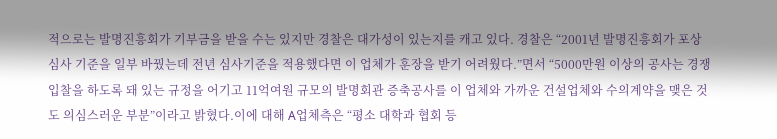적으로는 발명진흥회가 기부금을 받을 수는 있지만 경찰은 대가성이 있는지를 캐고 있다. 경찰은 “2001년 발명진흥회가 포상심사 기준을 일부 바꿨는데 전년 심사기준을 적용했다면 이 업체가 훈장을 받기 어려웠다.”면서 “5000만원 이상의 공사는 경쟁입찰을 하도록 돼 있는 규정을 어기고 11억여원 규모의 발명회관 증축공사를 이 업체와 가까운 건설업체와 수의계약을 맺은 것도 의심스러운 부분”이라고 밝혔다.이에 대해 A업체측은 “평소 대학과 협회 등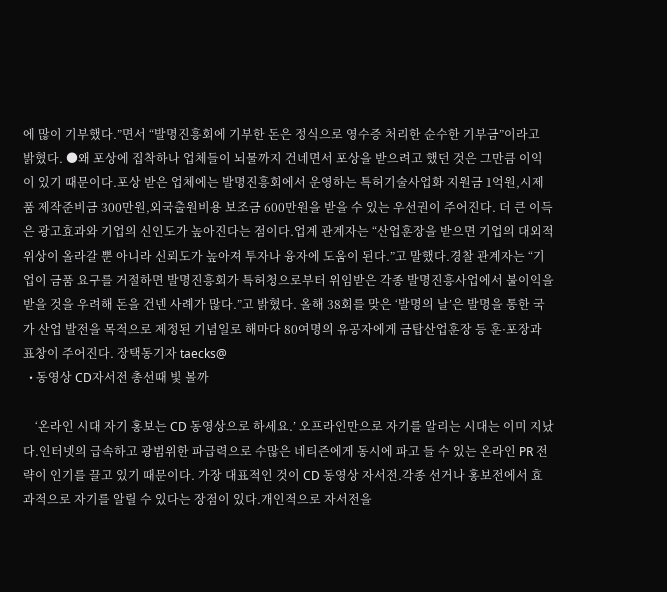에 많이 기부했다.”면서 “발명진흥회에 기부한 돈은 정식으로 영수증 처리한 순수한 기부금”이라고 밝혔다. ●왜 포상에 집착하나 업체들이 뇌물까지 건네면서 포상을 받으려고 했던 것은 그만큼 이익이 있기 때문이다.포상 받은 업체에는 발명진흥회에서 운영하는 특허기술사업화 지원금 1억원,시제품 제작준비금 300만원,외국출원비용 보조금 600만원을 받을 수 있는 우선권이 주어진다. 더 큰 이득은 광고효과와 기업의 신인도가 높아진다는 점이다.업계 관계자는 “산업훈장을 받으면 기업의 대외적 위상이 올라갈 뿐 아니라 신뢰도가 높아져 투자나 융자에 도움이 된다.”고 말했다.경찰 관계자는 “기업이 금품 요구를 거절하면 발명진흥회가 특허청으로부터 위임받은 각종 발명진흥사업에서 불이익을 받을 것을 우려해 돈을 건넨 사례가 많다.”고 밝혔다. 올해 38회를 맞은 ‘발명의 날’은 발명을 통한 국가 산업 발전을 목적으로 제정된 기념일로 해마다 80여명의 유공자에게 금탑산업훈장 등 훈·포장과 표창이 주어진다. 장택동기자 taecks@
  • 동영상 CD자서전 총선때 빛 볼까

    ‘온라인 시대 자기 홍보는 CD 동영상으로 하세요.’ 오프라인만으로 자기를 알리는 시대는 이미 지났다.인터넷의 급속하고 광범위한 파급력으로 수많은 네티즌에게 동시에 파고 들 수 있는 온라인 PR 전략이 인기를 끌고 있기 때문이다. 가장 대표적인 것이 CD 동영상 자서전.각종 선거나 홍보전에서 효과적으로 자기를 알릴 수 있다는 장점이 있다.개인적으로 자서전을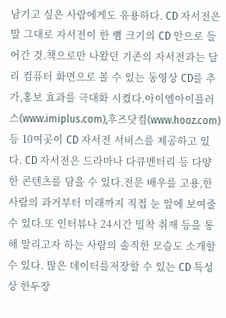남기고 싶은 사람에게도 유용하다. CD 자서전은 말 그대로 자서전이 한 뼘 크기의 CD 안으로 들어간 것.책으로만 나왔던 기존의 자서전과는 달리 컴퓨터 화면으로 볼 수 있는 동영상 CD를 추가,홍보 효과를 극대화 시켰다.아이엠아이플러스(www.imiplus.com),후즈닷컴(www.hooz.com) 등 10여곳이 CD 자서전 서비스를 제공하고 있다. CD 자서전은 드라마나 다큐멘터리 등 다양한 콘텐츠를 담을 수 있다.전문 배우를 고용,한 사람의 과거부터 미래까지 직접 눈 앞에 보여줄 수 있다.또 인터뷰나 24시간 밀착 취재 등을 통해 알리고자 하는 사람의 솔직한 모습도 소개할 수 있다. 많은 데이터를저장할 수 있는 CD 특성상 한두장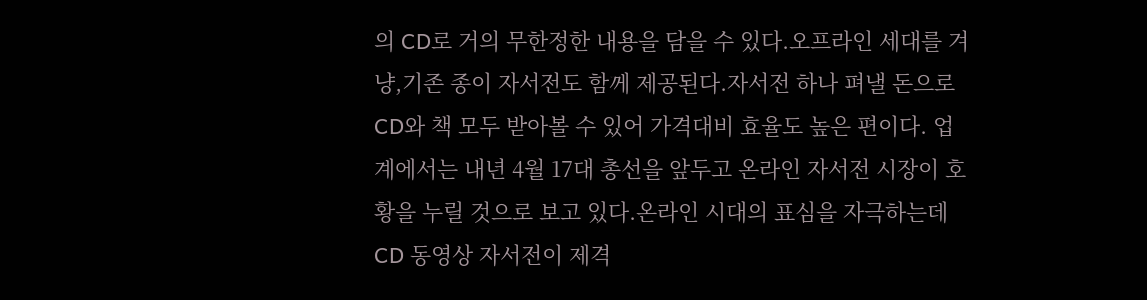의 CD로 거의 무한정한 내용을 담을 수 있다.오프라인 세대를 겨냥,기존 종이 자서전도 함께 제공된다.자서전 하나 펴낼 돈으로 CD와 책 모두 받아볼 수 있어 가격대비 효율도 높은 편이다. 업계에서는 내년 4월 17대 총선을 앞두고 온라인 자서전 시장이 호황을 누릴 것으로 보고 있다.온라인 시대의 표심을 자극하는데 CD 동영상 자서전이 제격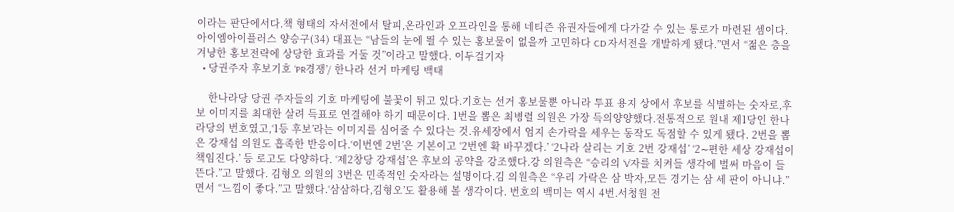이라는 판단에서다.책 형태의 자서전에서 탈피,온라인과 오프라인을 통해 네티즌 유권자들에게 다가갈 수 있는 통로가 마련된 셈이다. 아이엠아이플러스 양승구(34) 대표는 “남들의 눈에 띌 수 있는 홍보물이 없을까 고민하다 CD 자서전을 개발하게 됐다.”면서 “젊은 층을 겨냥한 홍보전략에 상당한 효과를 거둘 것”이라고 말했다. 이두걸기자
  • 당권주자 후보기호 ‘PR경쟁’/ 한나라 선거 마케팅 백태

    한나라당 당권 주자들의 기호 마케팅에 불꽃이 튀고 있다.기호는 선거 홍보물뿐 아니라 투표 용지 상에서 후보를 식별하는 숫자로,후보 이미지를 최대한 살려 득표로 연결해야 하기 때문이다. 1번을 뽑은 최병렬 의원은 가장 득의양양했다.전통적으로 원내 제1당인 한나라당의 번호였고,‘1등 후보’라는 이미지를 심어줄 수 있다는 것.유세장에서 엄지 손가락을 세우는 동작도 독점할 수 있게 됐다. 2번을 뽑은 강재섭 의원도 흡족한 반응이다.‘이번엔 2번’은 기본이고 ‘2번엔 확 바꾸겠다.’ ‘2나라 살리는 기호 2번 강재섭’ ‘2∼편한 세상 강재섭이 책임진다.’ 등 로고도 다양하다. ‘제2창당 강재섭’은 후보의 공약을 강조했다.강 의원측은 “승리의 ‘V’자를 치켜들 생각에 벌써 마음이 들뜬다.”고 말했다. 김형오 의원의 3번은 민족적인 숫자라는 설명이다.김 의원측은 “우리 가락은 삼 박자,모든 경기는 삼 세 판이 아니냐.”면서 “느낌이 좋다.”고 말했다.‘삼삼하다,김형오’도 활용해 볼 생각이다. 번호의 백미는 역시 4번.서청원 전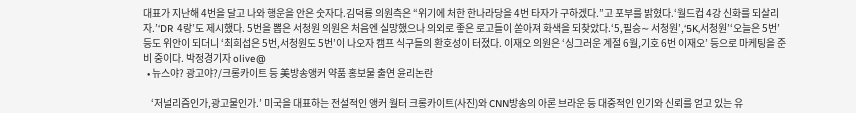대표가 지난해 4번을 달고 나와 행운을 안은 숫자다.김덕룡 의원측은 “위기에 처한 한나라당을 4번 타자가 구하겠다.”고 포부를 밝혔다.‘월드컵 4강 신화를 되살리자.’‘DR 4랑’도 제시했다. 5번을 뽑은 서청원 의원은 처음엔 실망했으나 의외로 좋은 로고들이 쏟아져 화색을 되찾았다.‘5,필승∼ 서청원’,‘5K,서청원’‘오늘은 5번’ 등도 위안이 되더니 ‘최희섭은 5번,서청원도 5번’이 나오자 캠프 식구들의 환호성이 터졌다. 이재오 의원은 ‘싱그러운 계절 6월,기호 6번 이재오’ 등으로 마케팅을 준비 중이다. 박정경기자 olive@
  • 뉴스야? 광고야?/크롱카이트 등 美방송앵커 약품 홍보물 출연 윤리논란

    ‘저널리즘인가,광고물인가.’ 미국을 대표하는 전설적인 앵커 월터 크롱카이트(사진)와 CNN방송의 아론 브라운 등 대중적인 인기와 신뢰를 얻고 있는 유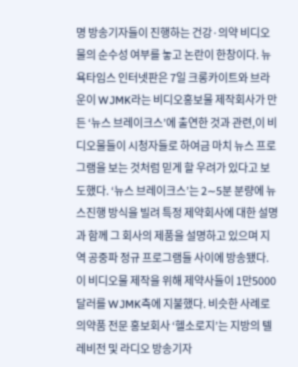명 방송기자들이 진행하는 건강·의약 비디오물의 순수성 여부를 놓고 논란이 한창이다. 뉴욕타임스 인터넷판은 7일 크롱카이트와 브라운이 WJMK라는 비디오홍보물 제작회사가 만든 ‘뉴스 브레이크스’에 출연한 것과 관련,이 비디오물들이 시청자들로 하여금 마치 뉴스 프로그램을 보는 것처럼 믿게 할 우려가 있다고 보도했다. ‘뉴스 브레이크스’는 2∼5분 분량에 뉴스진행 방식을 빌려 특정 제약회사에 대한 설명과 함께 그 회사의 제품을 설명하고 있으며 지역 공중파 정규 프로그램들 사이에 방송됐다.이 비디오물 제작을 위해 제약사들이 1만5000달러를 WJMK측에 지불했다. 비슷한 사례로 의약품 전문 홍보회사 ‘헬소로지’는 지방의 텔레비전 및 라디오 방송기자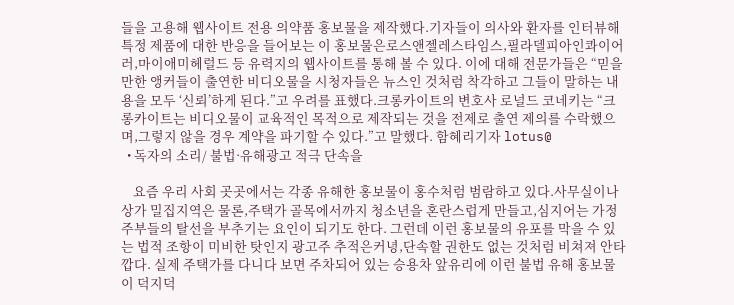들을 고용해 웹사이트 전용 의약품 홍보물을 제작했다.기자들이 의사와 환자를 인터뷰해 특정 제품에 대한 반응을 들어보는 이 홍보물은로스앤젤레스타임스,필라델피아인콰이어러,마이애미헤럴드 등 유력지의 웹사이트를 통해 볼 수 있다. 이에 대해 전문가들은 “믿을 만한 앵커들이 출연한 비디오물을 시청자들은 뉴스인 것처럼 착각하고 그들이 말하는 내용을 모두 ‘신뢰’하게 된다.”고 우려를 표했다.크롱카이트의 변호사 로널드 코네키는 “크롱카이트는 비디오물이 교육적인 목적으로 제작되는 것을 전제로 출연 제의를 수락했으며,그렇지 않을 경우 계약을 파기할 수 있다.”고 말했다. 함혜리기자 lotus@
  • 독자의 소리/ 불법·유해광고 적극 단속을

    요즘 우리 사회 곳곳에서는 각종 유해한 홍보물이 홍수처럼 범람하고 있다.사무실이나 상가 밀집지역은 물론,주택가 골목에서까지 청소년을 혼란스럽게 만들고,심지어는 가정 주부들의 탈선을 부추기는 요인이 되기도 한다. 그런데 이런 홍보물의 유포를 막을 수 있는 법적 조항이 미비한 탓인지 광고주 추적은커녕,단속할 권한도 없는 것처럼 비쳐져 안타깝다. 실제 주택가를 다니다 보면 주차되어 있는 승용차 앞유리에 이런 불법 유해 홍보물이 덕지덕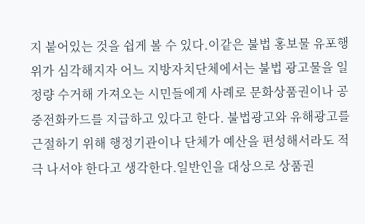지 붙어있는 것을 쉽게 볼 수 있다.이같은 불법 홍보물 유포행위가 심각해지자 어느 지방자치단체에서는 불법 광고물을 일정량 수거해 가져오는 시민들에게 사례로 문화상품권이나 공중전화카드를 지급하고 있다고 한다. 불법광고와 유해광고를 근절하기 위해 행정기관이나 단체가 예산을 편성해서라도 적극 나서야 한다고 생각한다.일반인을 대상으로 상품권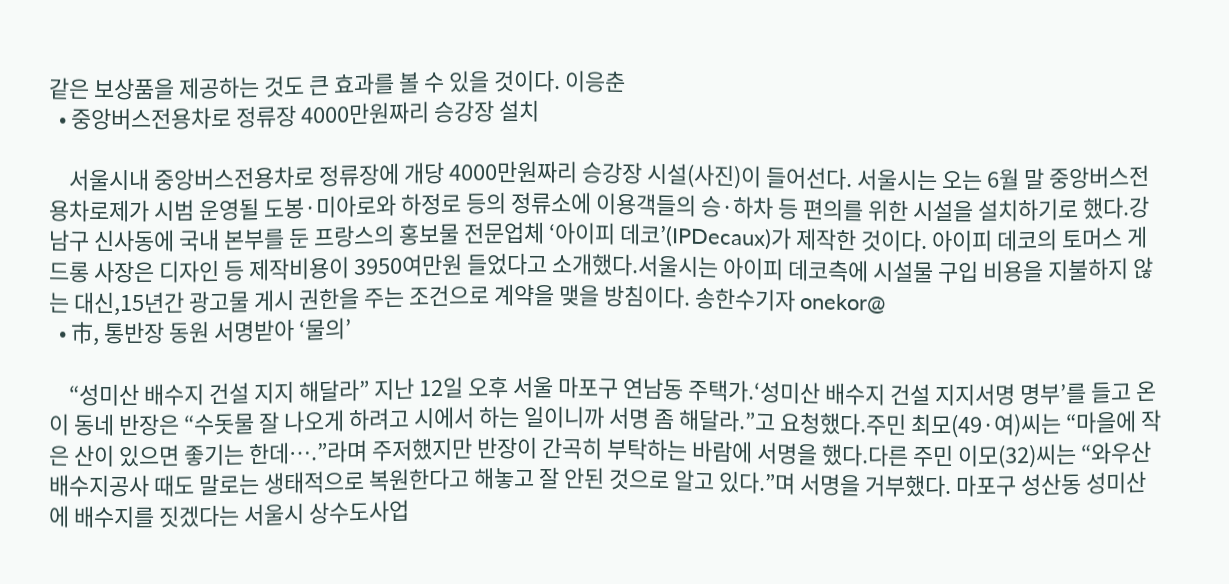같은 보상품을 제공하는 것도 큰 효과를 볼 수 있을 것이다. 이응춘
  • 중앙버스전용차로 정류장 4000만원짜리 승강장 설치

    서울시내 중앙버스전용차로 정류장에 개당 4000만원짜리 승강장 시설(사진)이 들어선다. 서울시는 오는 6월 말 중앙버스전용차로제가 시범 운영될 도봉·미아로와 하정로 등의 정류소에 이용객들의 승·하차 등 편의를 위한 시설을 설치하기로 했다.강남구 신사동에 국내 본부를 둔 프랑스의 홍보물 전문업체 ‘아이피 데코’(IPDecaux)가 제작한 것이다. 아이피 데코의 토머스 게드롱 사장은 디자인 등 제작비용이 3950여만원 들었다고 소개했다.서울시는 아이피 데코측에 시설물 구입 비용을 지불하지 않는 대신,15년간 광고물 게시 권한을 주는 조건으로 계약을 맺을 방침이다. 송한수기자 onekor@
  • 市, 통반장 동원 서명받아 ‘물의’

    “성미산 배수지 건설 지지 해달라” 지난 12일 오후 서울 마포구 연남동 주택가.‘성미산 배수지 건설 지지서명 명부’를 들고 온 이 동네 반장은 “수돗물 잘 나오게 하려고 시에서 하는 일이니까 서명 좀 해달라.”고 요청했다.주민 최모(49·여)씨는 “마을에 작은 산이 있으면 좋기는 한데….”라며 주저했지만 반장이 간곡히 부탁하는 바람에 서명을 했다.다른 주민 이모(32)씨는 “와우산 배수지공사 때도 말로는 생태적으로 복원한다고 해놓고 잘 안된 것으로 알고 있다.”며 서명을 거부했다. 마포구 성산동 성미산에 배수지를 짓겠다는 서울시 상수도사업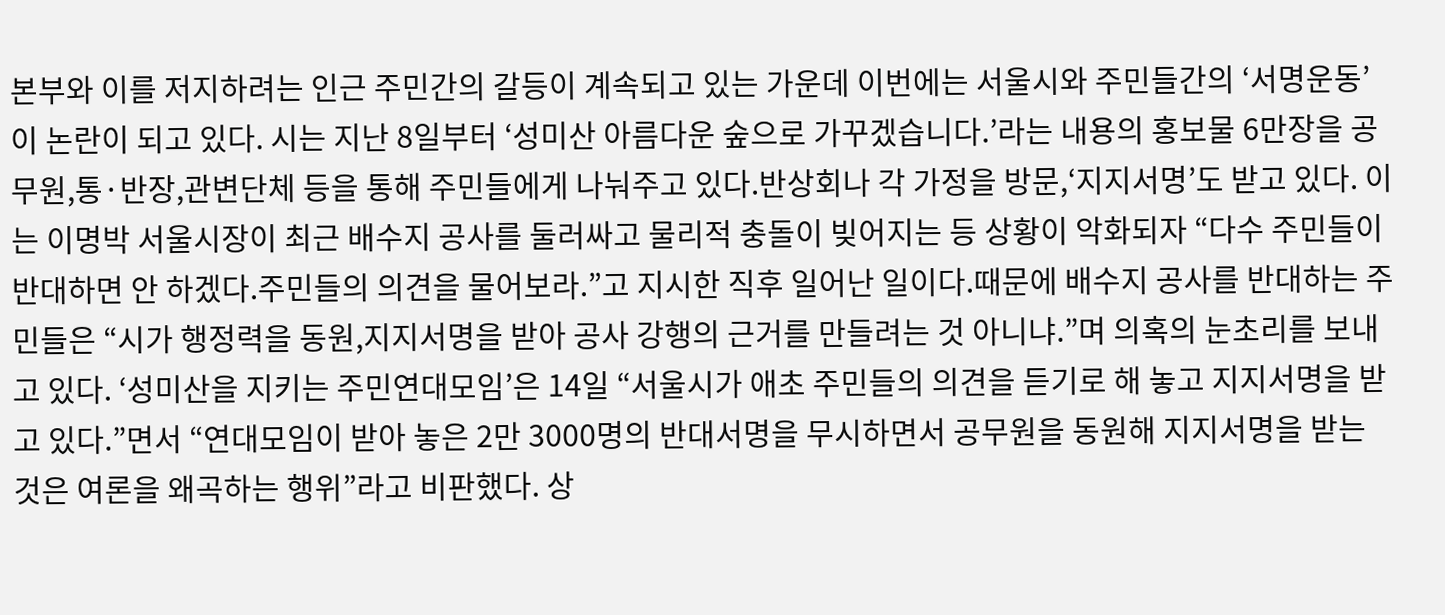본부와 이를 저지하려는 인근 주민간의 갈등이 계속되고 있는 가운데 이번에는 서울시와 주민들간의 ‘서명운동’이 논란이 되고 있다. 시는 지난 8일부터 ‘성미산 아름다운 숲으로 가꾸겠습니다.’라는 내용의 홍보물 6만장을 공무원,통·반장,관변단체 등을 통해 주민들에게 나눠주고 있다.반상회나 각 가정을 방문,‘지지서명’도 받고 있다. 이는 이명박 서울시장이 최근 배수지 공사를 둘러싸고 물리적 충돌이 빚어지는 등 상황이 악화되자 “다수 주민들이 반대하면 안 하겠다.주민들의 의견을 물어보라.”고 지시한 직후 일어난 일이다.때문에 배수지 공사를 반대하는 주민들은 “시가 행정력을 동원,지지서명을 받아 공사 강행의 근거를 만들려는 것 아니냐.”며 의혹의 눈초리를 보내고 있다. ‘성미산을 지키는 주민연대모임’은 14일 “서울시가 애초 주민들의 의견을 듣기로 해 놓고 지지서명을 받고 있다.”면서 “연대모임이 받아 놓은 2만 3000명의 반대서명을 무시하면서 공무원을 동원해 지지서명을 받는 것은 여론을 왜곡하는 행위”라고 비판했다. 상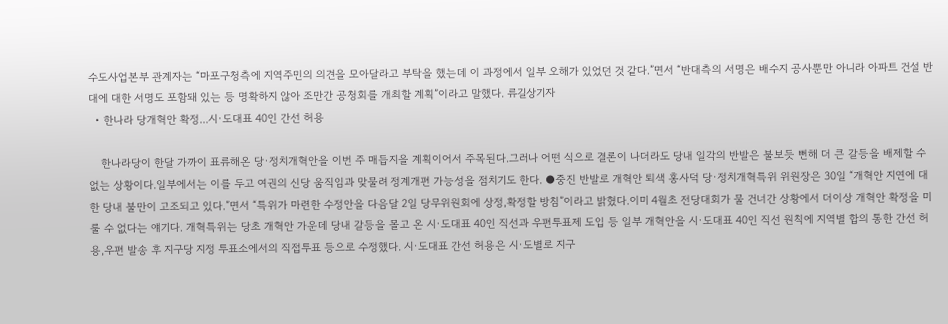수도사업본부 관계자는 “마포구청측에 지역주민의 의견을 모아달라고 부탁을 했는데 이 과정에서 일부 오해가 있었던 것 같다.”면서 “반대측의 서명은 배수지 공사뿐만 아니라 아파트 건설 반대에 대한 서명도 포함돼 있는 등 명확하지 않아 조만간 공청회를 개최할 계획”이라고 말했다. 류길상기자
  • 한나라 당개혁안 확정...시·도대표 40인 간선 허용

    한나라당이 한달 가까이 표류해온 당·정치개혁안을 이번 주 매듭지을 계획이어서 주목된다.그러나 어떤 식으로 결론이 나더라도 당내 일각의 반발은 불보듯 뻔해 더 큰 갈등을 배제할 수 없는 상황이다.일부에서는 이를 두고 여권의 신당 움직임과 맞물려 정계개편 가능성을 점치기도 한다. ●중진 반발로 개혁안 퇴색 홍사덕 당·정치개혁특위 위원장은 30일 “개혁안 지연에 대한 당내 불만이 고조되고 있다.”면서 “특위가 마련한 수정안을 다음달 2일 당무위원회에 상정,확정할 방침”이라고 밝혔다.이미 4월초 전당대회가 물 건너간 상황에서 더이상 개혁안 확정을 미룰 수 없다는 얘기다. 개혁특위는 당초 개혁안 가운데 당내 갈등을 몰고 온 시·도대표 40인 직선과 우편투표제 도입 등 일부 개혁안을 시·도대표 40인 직선 원칙에 지역별 합의 통한 간선 허용,우편 발송 후 지구당 지정 투표소에서의 직접투표 등으로 수정했다. 시·도대표 간선 허용은 시·도별로 지구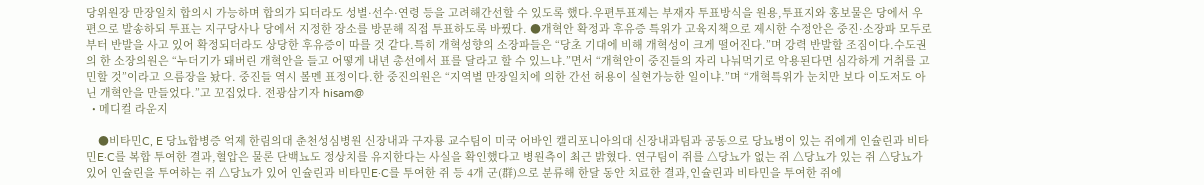당위원장 만장일치 합의시 가능하며 합의가 되더라도 성별·선수·연령 등을 고려해간선할 수 있도록 했다.우편투표제는 부재자 투표방식을 원용,투표지와 홍보물은 당에서 우편으로 발송하되 투표는 지구당사나 당에서 지정한 장소를 방문해 직접 투표하도록 바꿨다. ●개혁안 확정과 후유증 특위가 고육지책으로 제시한 수정안은 중진·소장파 모두로부터 반발을 사고 있어 확정되더라도 상당한 후유증이 따를 것 같다.특히 개혁성향의 소장파들은 “당초 기대에 비해 개혁성이 크게 떨어진다.”며 강력 반발할 조짐이다.수도권의 한 소장의원은 “누더기가 돼버린 개혁안을 들고 어떻게 내년 총선에서 표를 달라고 할 수 있느냐.”면서 “개혁안이 중진들의 자리 나눠먹기로 악용된다면 심각하게 거취를 고민할 것”이라고 으름장을 놨다. 중진들 역시 볼멘 표정이다.한 중진의원은 “지역별 만장일치에 의한 간선 허용이 실현가능한 일이냐.”며 “개혁특위가 눈치만 보다 이도저도 아닌 개혁안을 만들었다.”고 꼬집었다. 전광삼기자 hisam@
  • 메디컬 라운지

    ●비타민C, E 당뇨합병증 억제 한림의대 춘천성심병원 신장내과 구자룡 교수팀이 미국 어바인 캘리포니아의대 신장내과팀과 공동으로 당뇨병이 있는 쥐에게 인슐린과 비타민E·C를 복합 투여한 결과,혈압은 물론 단백뇨도 정상치를 유지한다는 사실을 확인했다고 병원측이 최근 밝혔다. 연구팀이 쥐를 △당뇨가 없는 쥐 △당뇨가 있는 쥐 △당뇨가 있어 인슐린을 투여하는 쥐 △당뇨가 있어 인슐린과 비타민E·C를 투여한 쥐 등 4개 군(群)으로 분류해 한달 동안 치료한 결과,인슐린과 비타민을 투여한 쥐에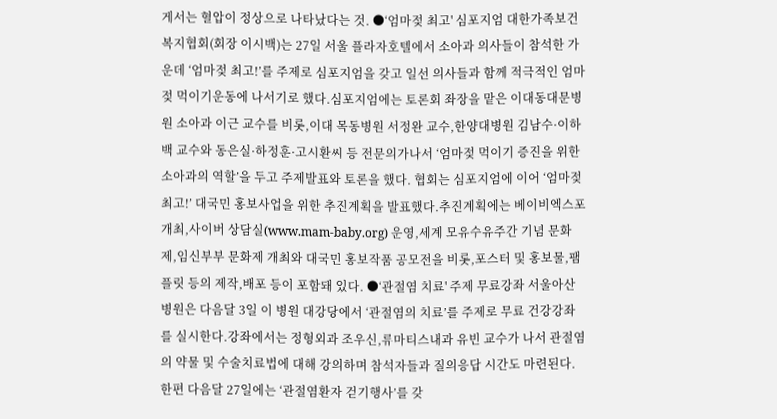게서는 혈압이 정상으로 나타났다는 것. ●‘엄마젖 최고' 심포지엄 대한가족보건복지협회(회장 이시백)는 27일 서울 플라자호텔에서 소아과 의사들이 참석한 가운데 ‘엄마젖 최고!’를 주제로 심포지엄을 갖고 일선 의사들과 함께 적극적인 엄마젖 먹이기운동에 나서기로 했다.심포지엄에는 토론회 좌장을 맡은 이대동대문병원 소아과 이근 교수를 비롯,이대 목동병원 서정완 교수,한양대병원 김남수·이하백 교수와 동은실·하정훈·고시환씨 등 전문의가나서 ‘엄마젖 먹이기 증진을 위한 소아과의 역할’을 두고 주제발표와 토론을 했다. 협회는 심포지엄에 이어 ‘엄마젖 최고!’ 대국민 홍보사업을 위한 추진계획을 발표했다.추진계획에는 베이비엑스포 개최,사이버 상담실(www.mam-baby.org) 운영,세계 모유수유주간 기념 문화제,임신부부 문화제 개최와 대국민 홍보작품 공모전을 비롯,포스터 및 홍보물,팸플릿 등의 제작,배포 등이 포함돼 있다. ●‘관절염 치료' 주제 무료강좌 서울아산병원은 다음달 3일 이 병원 대강당에서 ‘관절염의 치료’를 주제로 무료 건강강좌를 실시한다.강좌에서는 정형외과 조우신,류마티스내과 유빈 교수가 나서 관절염의 약물 및 수술치료법에 대해 강의하며 참석자들과 질의응답 시간도 마련된다.한편 다음달 27일에는 ‘관절염환자 걷기행사’를 갖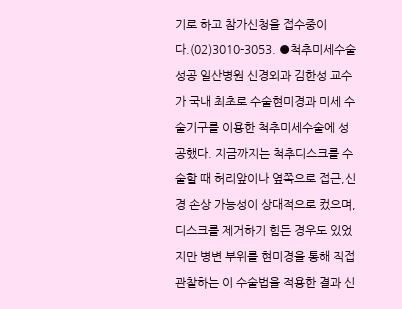기로 하고 참가신청을 접수중이다.(02)3010-3053. ●척추미세수술 성공 일산병원 신경외과 김한성 교수가 국내 최초로 수술현미경과 미세 수술기구를 이용한 척추미세수술에 성공했다. 지금까지는 척추디스크를 수술할 때 허리앞이나 옆쪽으로 접근,신경 손상 가능성이 상대적으로 컸으며,디스크를 제거하기 힘든 경우도 있었지만 병변 부위를 현미경을 통해 직접 관찰하는 이 수술법을 적용한 결과 신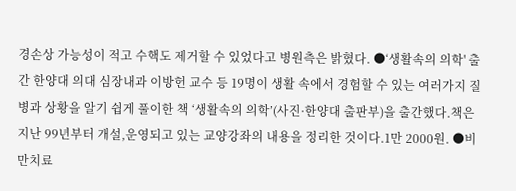경손상 가능성이 적고 수핵도 제거할 수 있었다고 병원측은 밝혔다. ●‘생활속의 의학' 출간 한양대 의대 심장내과 이방헌 교수 등 19명이 생활 속에서 경험할 수 있는 여러가지 질병과 상황을 알기 쉽게 풀이한 책 ‘생활속의 의학’(사진·한양대 출판부)을 출간했다.책은 지난 99년부터 개설,운영되고 있는 교양강좌의 내용을 정리한 것이다.1만 2000원. ●비만치료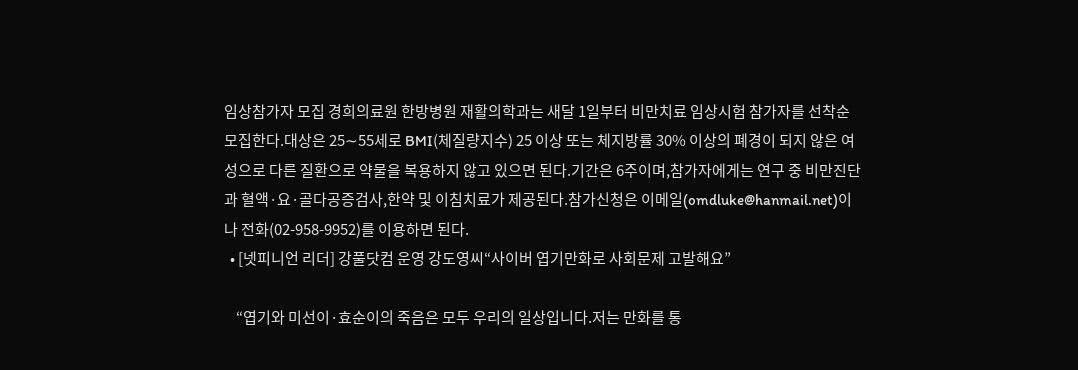임상참가자 모집 경희의료원 한방병원 재활의학과는 새달 1일부터 비만치료 임상시험 참가자를 선착순 모집한다.대상은 25∼55세로 BMI(체질량지수) 25 이상 또는 체지방률 30% 이상의 폐경이 되지 않은 여성으로 다른 질환으로 약물을 복용하지 않고 있으면 된다.기간은 6주이며,참가자에게는 연구 중 비만진단과 혈액·요·골다공증검사,한약 및 이침치료가 제공된다.참가신청은 이메일(omdluke@hanmail.net)이나 전화(02-958-9952)를 이용하면 된다.
  • [넷피니언 리더] 강풀닷컴 운영 강도영씨“사이버 엽기만화로 사회문제 고발해요”

    “엽기와 미선이·효순이의 죽음은 모두 우리의 일상입니다.저는 만화를 통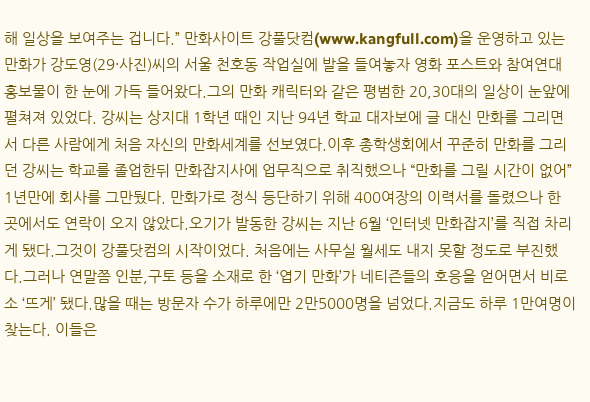해 일상을 보여주는 겁니다.” 만화사이트 강풀닷컴(www.kangfull.com)을 운영하고 있는 만화가 강도영(29·사진)씨의 서울 천호동 작업실에 발을 들여놓자 영화 포스트와 참여연대 홍보물이 한 눈에 가득 들어왔다.그의 만화 캐릭터와 같은 평범한 20,30대의 일상이 눈앞에 펼쳐져 있었다. 강씨는 상지대 1학년 때인 지난 94년 학교 대자보에 글 대신 만화를 그리면서 다른 사람에게 처음 자신의 만화세계를 선보였다.이후 총학생회에서 꾸준히 만화를 그리던 강씨는 학교를 졸업한뒤 만화잡지사에 업무직으로 취직했으나 “만화를 그릴 시간이 없어” 1년만에 회사를 그만뒀다. 만화가로 정식 등단하기 위해 400여장의 이력서를 돌렸으나 한 곳에서도 연락이 오지 않았다.오기가 발동한 강씨는 지난 6월 ‘인터넷 만화잡지’를 직접 차리게 됐다.그것이 강풀닷컴의 시작이었다. 처음에는 사무실 월세도 내지 못할 정도로 부진했다.그러나 연말쯤 인분,구토 등을 소재로 한 ‘엽기 만화’가 네티즌들의 호응을 얻어면서 비로소 ‘뜨게’ 됐다.많을 때는 방문자 수가 하루에만 2만5000명을 넘었다.지금도 하루 1만여명이 찾는다. 이들은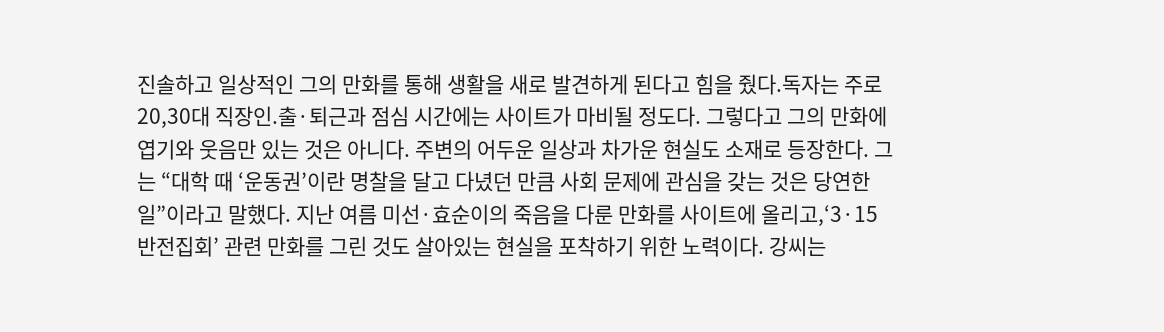진솔하고 일상적인 그의 만화를 통해 생활을 새로 발견하게 된다고 힘을 줬다.독자는 주로 20,30대 직장인.출·퇴근과 점심 시간에는 사이트가 마비될 정도다. 그렇다고 그의 만화에 엽기와 웃음만 있는 것은 아니다. 주변의 어두운 일상과 차가운 현실도 소재로 등장한다. 그는 “대학 때 ‘운동권’이란 명찰을 달고 다녔던 만큼 사회 문제에 관심을 갖는 것은 당연한 일”이라고 말했다. 지난 여름 미선·효순이의 죽음을 다룬 만화를 사이트에 올리고,‘3·15 반전집회’ 관련 만화를 그린 것도 살아있는 현실을 포착하기 위한 노력이다. 강씨는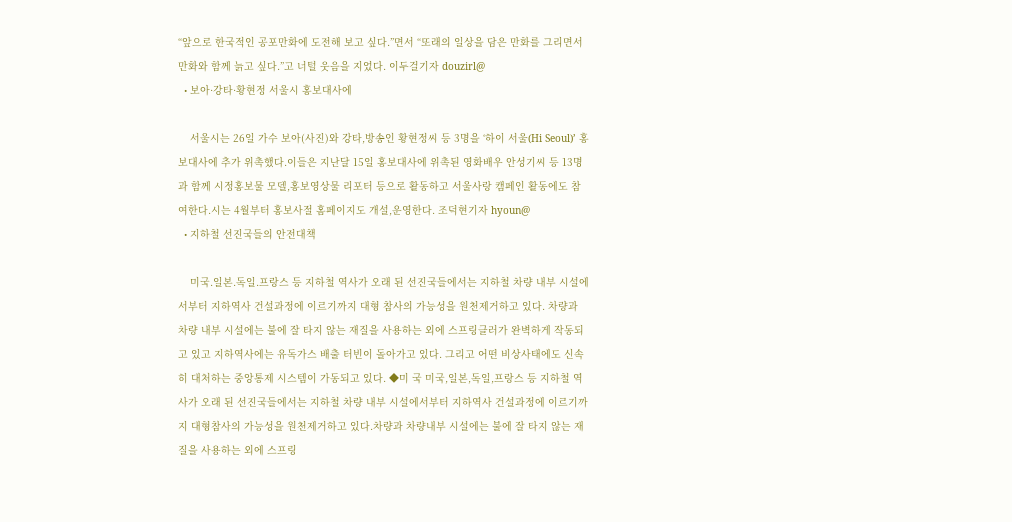“앞으로 한국적인 공포만화에 도전해 보고 싶다.”면서 “또래의 일상을 담은 만화를 그리면서 만화와 함께 늙고 싶다.”고 너털 웃음을 지었다. 이두걸기자 douzirl@
  • 보아·강타·황현정 서울시 홍보대사에

    서울시는 26일 가수 보아(사진)와 강타,방송인 황현정씨 등 3명을 ‘하이 서울(Hi Seoul)’ 홍보대사에 추가 위촉했다.이들은 지난달 15일 홍보대사에 위촉된 영화배우 안성기씨 등 13명과 함께 시정홍보물 모델,홍보영상물 리포터 등으로 활동하고 서울사랑 캠페인 활동에도 참여한다.시는 4월부터 홍보사절 홈페이지도 개설,운영한다. 조덕현기자 hyoun@
  • 지하철 선진국들의 안전대책

    미국.일본.독일.프랑스 등 지하철 역사가 오래 된 선진국들에서는 지하철 차량 내부 시설에서부터 지하역사 건설과정에 이르기까지 대형 참사의 가능성을 원천제거하고 있다. 차량과 차량 내부 시설에는 불에 잘 타지 않는 재질을 사용하는 외에 스프링클러가 완벽하게 작동되고 있고 지하역사에는 유독가스 배출 터빈이 돌아가고 있다. 그리고 어떤 비상사태에도 신속히 대처하는 중앙통제 시스템이 가동되고 있다. ◆미 국 미국,일본,독일,프랑스 등 지하철 역사가 오래 된 선진국들에서는 지하철 차량 내부 시설에서부터 지하역사 건설과정에 이르기까지 대형참사의 가능성을 원천제거하고 있다.차량과 차량내부 시설에는 불에 잘 타지 않는 재질을 사용하는 외에 스프링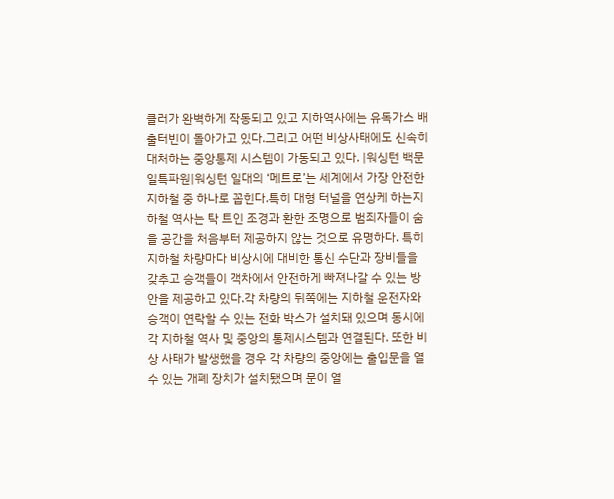클러가 완벽하게 작동되고 있고 지하역사에는 유독가스 배출터빈이 돌아가고 있다.그리고 어떤 비상사태에도 신속히 대처하는 중앙통제 시스템이 가동되고 있다. |워싱턴 백문일특파원|워싱턴 일대의 ‘메트로’는 세계에서 가장 안전한 지하철 중 하나로 꼽힌다.특히 대형 터널을 연상케 하는지하철 역사는 탁 트인 조경과 환한 조명으로 범죄자들이 숨을 공간을 처음부터 제공하지 않는 것으로 유명하다. 특히 지하철 차량마다 비상시에 대비한 통신 수단과 장비들을 갖추고 승객들이 객차에서 안전하게 빠져나갈 수 있는 방안을 제공하고 있다.각 차량의 뒤쪽에는 지하철 운전자와 승객이 연락할 수 있는 전화 박스가 설치돼 있으며 동시에 각 지하철 역사 및 중앙의 통제시스템과 연결된다. 또한 비상 사태가 발생했을 경우 각 차량의 중앙에는 출입문을 열 수 있는 개폐 장치가 설치됐으며 문이 열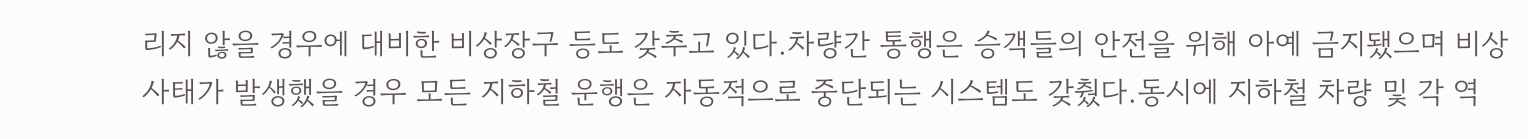리지 않을 경우에 대비한 비상장구 등도 갖추고 있다.차량간 통행은 승객들의 안전을 위해 아예 금지됐으며 비상 사태가 발생했을 경우 모든 지하철 운행은 자동적으로 중단되는 시스템도 갖췄다.동시에 지하철 차량 및 각 역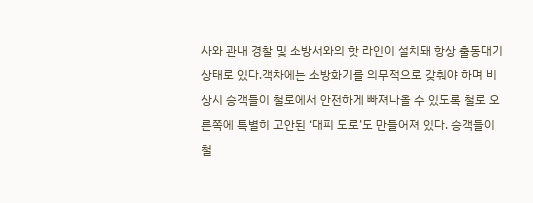사와 관내 경찰 및 소방서와의 핫 라인이 설치돼 항상 출동대기 상태로 있다.객차에는 소방화기를 의무적으로 갖춰야 하며 비상시 승객들이 철로에서 안전하게 빠져나올 수 있도록 철로 오른쪽에 특별히 고안된 ‘대피 도로’도 만들어져 있다. 승객들이 철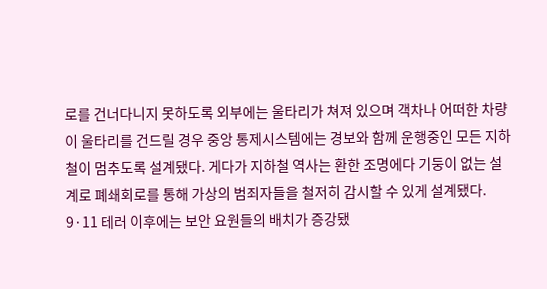로를 건너다니지 못하도록 외부에는 울타리가 쳐져 있으며 객차나 어떠한 차량이 울타리를 건드릴 경우 중앙 통제시스템에는 경보와 함께 운행중인 모든 지하철이 멈추도록 설계됐다. 게다가 지하철 역사는 환한 조명에다 기둥이 없는 설계로 폐쇄회로를 통해 가상의 범죄자들을 철저히 감시할 수 있게 설계됐다. 9·11 테러 이후에는 보안 요원들의 배치가 증강됐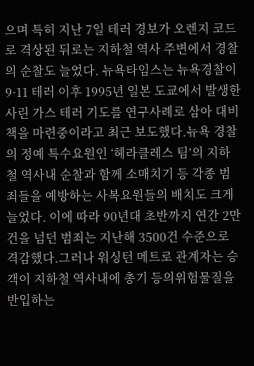으며 특히 지난 7일 테러 경보가 오렌지 코드로 격상된 뒤로는 지하철 역사 주변에서 경찰의 순찰도 늘었다. 뉴욕타임스는 뉴욕경찰이 9·11 테러 이후 1995년 일본 도쿄에서 발생한 사린 가스 테러 기도를 연구사례로 삼아 대비책을 마련중이라고 최근 보도했다.뉴욕 경찰의 정예 특수요원인 ‘헤라클레스 팀’의 지하철 역사내 순찰과 함께 소매치기 등 각종 범죄들을 예방하는 사복요원들의 배치도 크게 늘었다. 이에 따라 90년대 초반까지 연간 2만건을 넘던 범죄는 지난해 3500건 수준으로 격감했다.그러나 워싱턴 메트로 관계자는 승객이 지하철 역사내에 총기 등의위험물질을 반입하는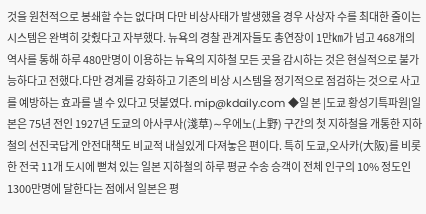것을 원천적으로 봉쇄할 수는 없다며 다만 비상사태가 발생했을 경우 사상자 수를 최대한 줄이는 시스템은 완벽히 갖췄다고 자부했다. 뉴욕의 경찰 관계자들도 총연장이 1만㎞가 넘고 468개의 역사를 통해 하루 480만명이 이용하는 뉴욕의 지하철 모든 곳을 감시하는 것은 현실적으로 불가능하다고 전했다.다만 경계를 강화하고 기존의 비상 시스템을 정기적으로 점검하는 것으로 사고를 예방하는 효과를 낼 수 있다고 덧붙였다. mip@kdaily.com ◆일 본 |도쿄 황성기특파원|일본은 75년 전인 1927년 도쿄의 아사쿠사(淺草)∼우에노(上野) 구간의 첫 지하철을 개통한 지하철의 선진국답게 안전대책도 비교적 내실있게 다져놓은 편이다. 특히 도쿄,오사카(大阪)를 비롯한 전국 11개 도시에 뻗쳐 있는 일본 지하철의 하루 평균 수송 승객이 전체 인구의 10% 정도인 1300만명에 달한다는 점에서 일본은 평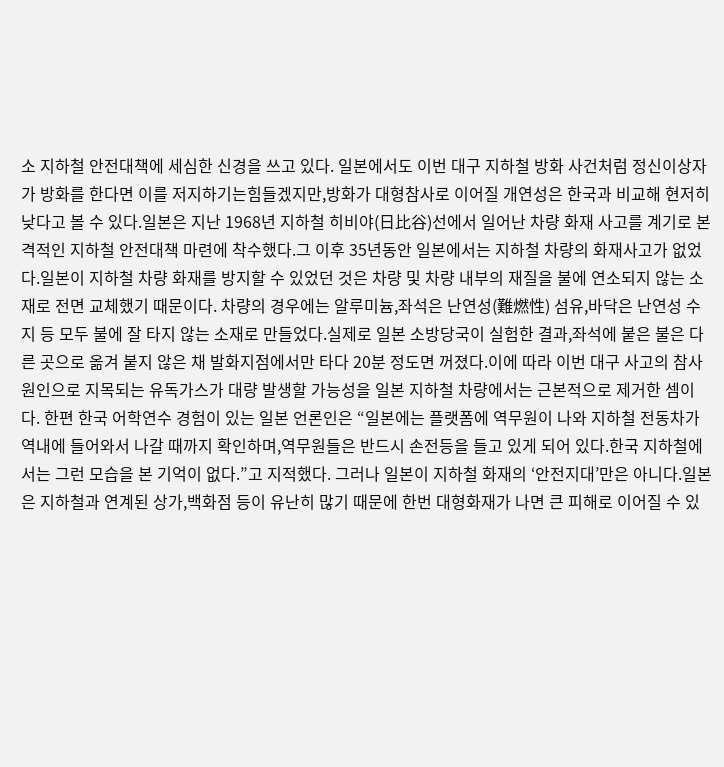소 지하철 안전대책에 세심한 신경을 쓰고 있다. 일본에서도 이번 대구 지하철 방화 사건처럼 정신이상자가 방화를 한다면 이를 저지하기는힘들겠지만,방화가 대형참사로 이어질 개연성은 한국과 비교해 현저히 낮다고 볼 수 있다.일본은 지난 1968년 지하철 히비야(日比谷)선에서 일어난 차량 화재 사고를 계기로 본격적인 지하철 안전대책 마련에 착수했다.그 이후 35년동안 일본에서는 지하철 차량의 화재사고가 없었다.일본이 지하철 차량 화재를 방지할 수 있었던 것은 차량 및 차량 내부의 재질을 불에 연소되지 않는 소재로 전면 교체했기 때문이다. 차량의 경우에는 알루미늄,좌석은 난연성(難燃性) 섬유,바닥은 난연성 수지 등 모두 불에 잘 타지 않는 소재로 만들었다.실제로 일본 소방당국이 실험한 결과,좌석에 붙은 불은 다른 곳으로 옮겨 붙지 않은 채 발화지점에서만 타다 20분 정도면 꺼졌다.이에 따라 이번 대구 사고의 참사 원인으로 지목되는 유독가스가 대량 발생할 가능성을 일본 지하철 차량에서는 근본적으로 제거한 셈이다. 한편 한국 어학연수 경험이 있는 일본 언론인은 “일본에는 플랫폼에 역무원이 나와 지하철 전동차가 역내에 들어와서 나갈 때까지 확인하며,역무원들은 반드시 손전등을 들고 있게 되어 있다.한국 지하철에서는 그런 모습을 본 기억이 없다.”고 지적했다. 그러나 일본이 지하철 화재의 ‘안전지대’만은 아니다.일본은 지하철과 연계된 상가,백화점 등이 유난히 많기 때문에 한번 대형화재가 나면 큰 피해로 이어질 수 있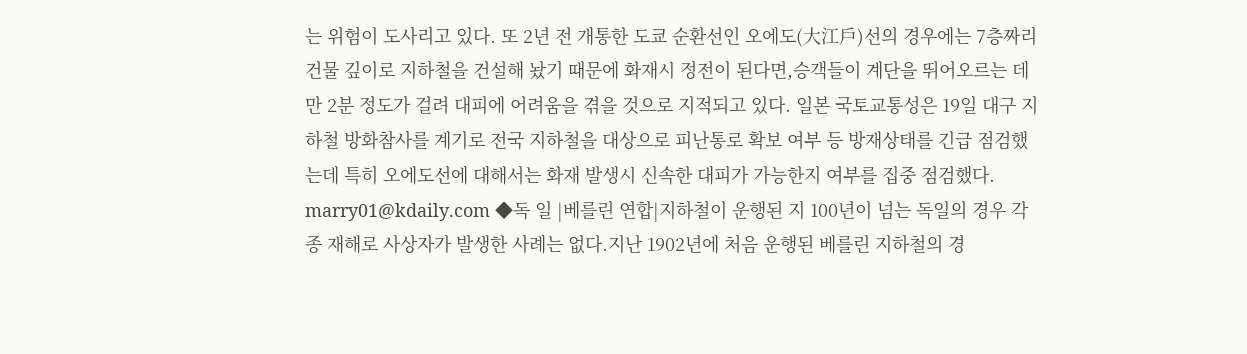는 위험이 도사리고 있다. 또 2년 전 개통한 도쿄 순환선인 오에도(大江戶)선의 경우에는 7층짜리 건물 깊이로 지하철을 건설해 놨기 때문에 화재시 정전이 된다면,승객들이 계단을 뛰어오르는 데만 2분 정도가 걸려 대피에 어려움을 겪을 것으로 지적되고 있다. 일본 국토교통성은 19일 대구 지하철 방화참사를 계기로 전국 지하철을 대상으로 피난통로 확보 여부 등 방재상태를 긴급 점검했는데 특히 오에도선에 대해서는 화재 발생시 신속한 대피가 가능한지 여부를 집중 점검했다. marry01@kdaily.com ◆독 일 |베를린 연합|지하철이 운행된 지 100년이 넘는 독일의 경우 각종 재해로 사상자가 발생한 사례는 없다.지난 1902년에 처음 운행된 베를린 지하철의 경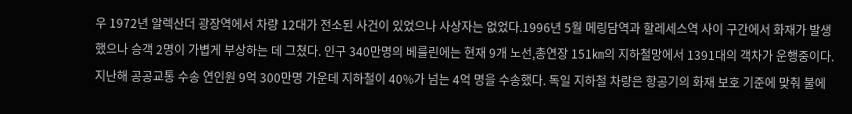우 1972년 알렉산더 광장역에서 차량 12대가 전소된 사건이 있었으나 사상자는 없었다.1996년 5월 메링담역과 할레세스역 사이 구간에서 화재가 발생했으나 승객 2명이 가볍게 부상하는 데 그쳤다. 인구 340만명의 베를린에는 현재 9개 노선,총연장 151㎞의 지하철망에서 1391대의 객차가 운행중이다.지난해 공공교통 수송 연인원 9억 300만명 가운데 지하철이 40%가 넘는 4억 명을 수송했다. 독일 지하철 차량은 항공기의 화재 보호 기준에 맞춰 불에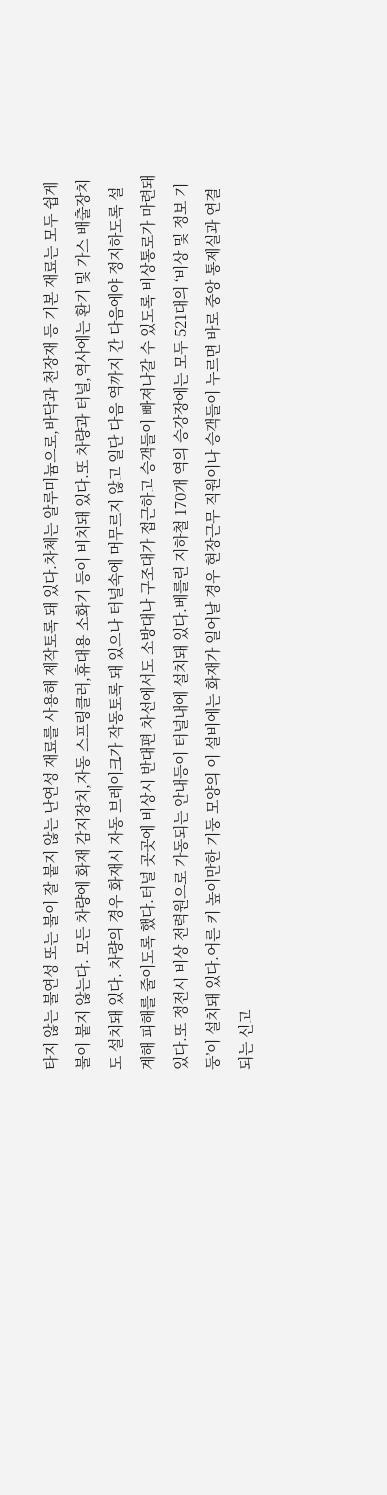타지 않는 불연성 또는 불이 잘 붙지 않는 난연성 재료를 사용해 제작토록 돼 있다.차체는 알루미늄으로,바닥과 천장재 등 기본 재료는 모두 쉽게 불이 붙지 않는다. 모든 차량에 화재 감지장치,자동 스프링클러,휴대용 소화기 등이 비치돼 있다.또 차량과 터널,역사에는 환기 및 가스 배출장치도 설치돼 있다. 차량의 경우 화재시 자동 브레이크가 작동토록 돼 있으나 터널속에 머무르지 않고 일단 다음 역까지 간 다음에야 정지하도록 설계해 피해를 줄이도록 했다.터널 곳곳에 비상시 반대편 차선에서도 소방대나 구조대가 접근하고 승객들이 빠져나갈 수 있도록 비상통로가 마련돼 있다.또 정전시 비상 전력원으로 가동되는 안내등이 터널내에 설치돼 있다.베를린 지하철 170개 역의 승강장에는 모두 521대의 ‘비상 및 정보 기둥’이 설치돼 있다.어른 키 높이만한 기둥 모양의 이 설비에는 화재가 일어날 경우 현장근무 직원이나 승객들이 누르면 바로 중앙 통제실과 연결되는 신고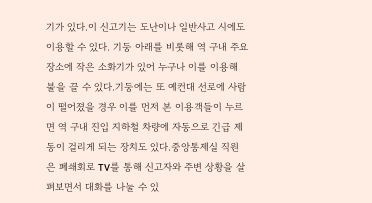기가 있다.이 신고기는 도난이나 일반사고 시에도 이용할 수 있다. 기둥 아래를 비롯해 역 구내 주요 장소에 작은 소화기가 있어 누구나 이를 이용해 불을 끌 수 있다.기둥에는 또 예컨대 선로에 사람이 떨어졌을 경우 이를 먼저 본 이용객들이 누르면 역 구내 진입 지하철 차량에 자동으로 긴급 제동이 걸리게 되는 장치도 있다.중앙통제실 직원은 폐쇄회로 TV를 통해 신고자와 주변 상황을 살펴보면서 대화를 나눌 수 있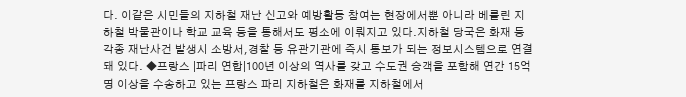다. 이같은 시민들의 지하철 재난 신고와 예방활동 참여는 현장에서뿐 아니라 베를린 지하철 박물관이나 학교 교육 등을 통해서도 평소에 이뤄지고 있다.지하철 당국은 화재 등 각종 재난사건 발생시 소방서,경찰 등 유관기관에 즉시 통보가 되는 정보시스템으로 연결돼 있다. ◆프랑스 |파리 연합|100년 이상의 역사를 갖고 수도권 승객을 포함해 연간 15억명 이상을 수송하고 있는 프랑스 파리 지하철은 화재를 지하철에서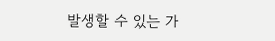발생할 수 있는 가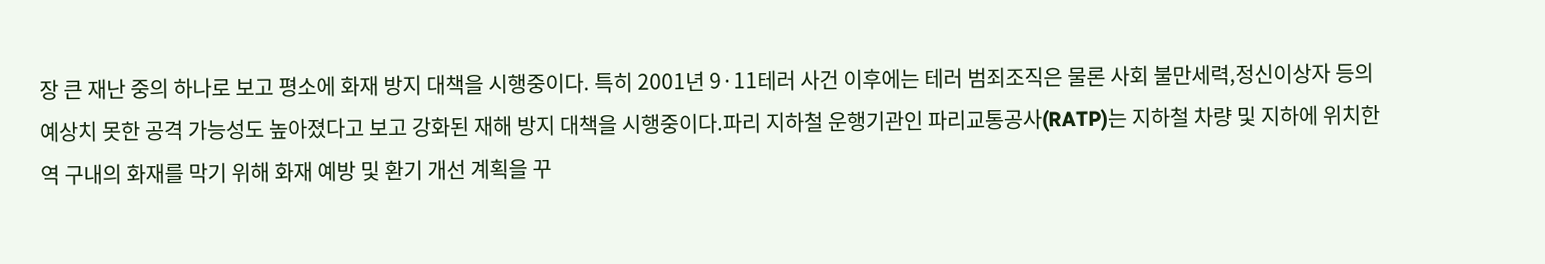장 큰 재난 중의 하나로 보고 평소에 화재 방지 대책을 시행중이다. 특히 2001년 9·11테러 사건 이후에는 테러 범죄조직은 물론 사회 불만세력,정신이상자 등의 예상치 못한 공격 가능성도 높아졌다고 보고 강화된 재해 방지 대책을 시행중이다.파리 지하철 운행기관인 파리교통공사(RATP)는 지하철 차량 및 지하에 위치한 역 구내의 화재를 막기 위해 화재 예방 및 환기 개선 계획을 꾸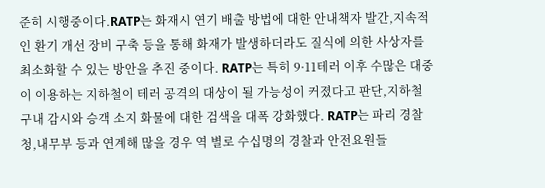준히 시행중이다.RATP는 화재시 연기 배출 방법에 대한 안내책자 발간,지속적인 환기 개선 장비 구축 등을 통해 화재가 발생하더라도 질식에 의한 사상자를 최소화할 수 있는 방안을 추진 중이다. RATP는 특히 9·11테러 이후 수많은 대중이 이용하는 지하철이 테러 공격의 대상이 될 가능성이 커졌다고 판단,지하철 구내 감시와 승객 소지 화물에 대한 검색을 대폭 강화했다. RATP는 파리 경찰청,내무부 등과 연계해 많을 경우 역 별로 수십명의 경찰과 안전요원들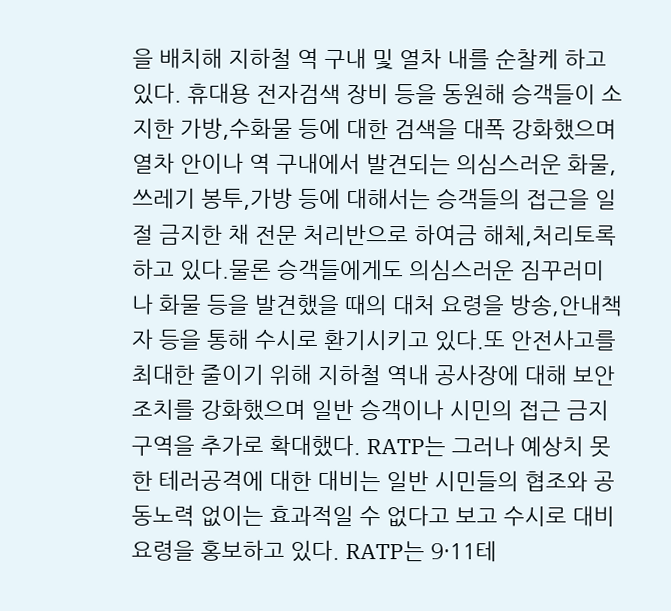을 배치해 지하철 역 구내 및 열차 내를 순찰케 하고 있다. 휴대용 전자검색 장비 등을 동원해 승객들이 소지한 가방,수화물 등에 대한 검색을 대폭 강화했으며 열차 안이나 역 구내에서 발견되는 의심스러운 화물,쓰레기 봉투,가방 등에 대해서는 승객들의 접근을 일절 금지한 채 전문 처리반으로 하여금 해체,처리토록 하고 있다.물론 승객들에게도 의심스러운 짐꾸러미나 화물 등을 발견했을 때의 대처 요령을 방송,안내책자 등을 통해 수시로 환기시키고 있다.또 안전사고를 최대한 줄이기 위해 지하철 역내 공사장에 대해 보안조치를 강화했으며 일반 승객이나 시민의 접근 금지 구역을 추가로 확대했다. RATP는 그러나 예상치 못한 테러공격에 대한 대비는 일반 시민들의 협조와 공동노력 없이는 효과적일 수 없다고 보고 수시로 대비 요령을 홍보하고 있다. RATP는 9·11테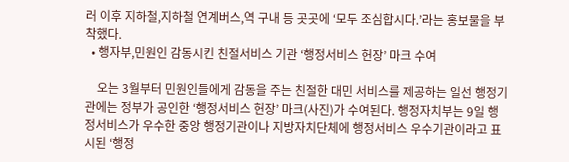러 이후 지하철,지하철 연계버스,역 구내 등 곳곳에 ‘모두 조심합시다.’라는 홍보물을 부착했다.
  • 행자부,민원인 감동시킨 친절서비스 기관 ‘행정서비스 헌장’ 마크 수여

    오는 3월부터 민원인들에게 감동을 주는 친절한 대민 서비스를 제공하는 일선 행정기관에는 정부가 공인한 ‘행정서비스 헌장’ 마크(사진)가 수여된다. 행정자치부는 9일 행정서비스가 우수한 중앙 행정기관이나 지방자치단체에 행정서비스 우수기관이라고 표시된 ‘행정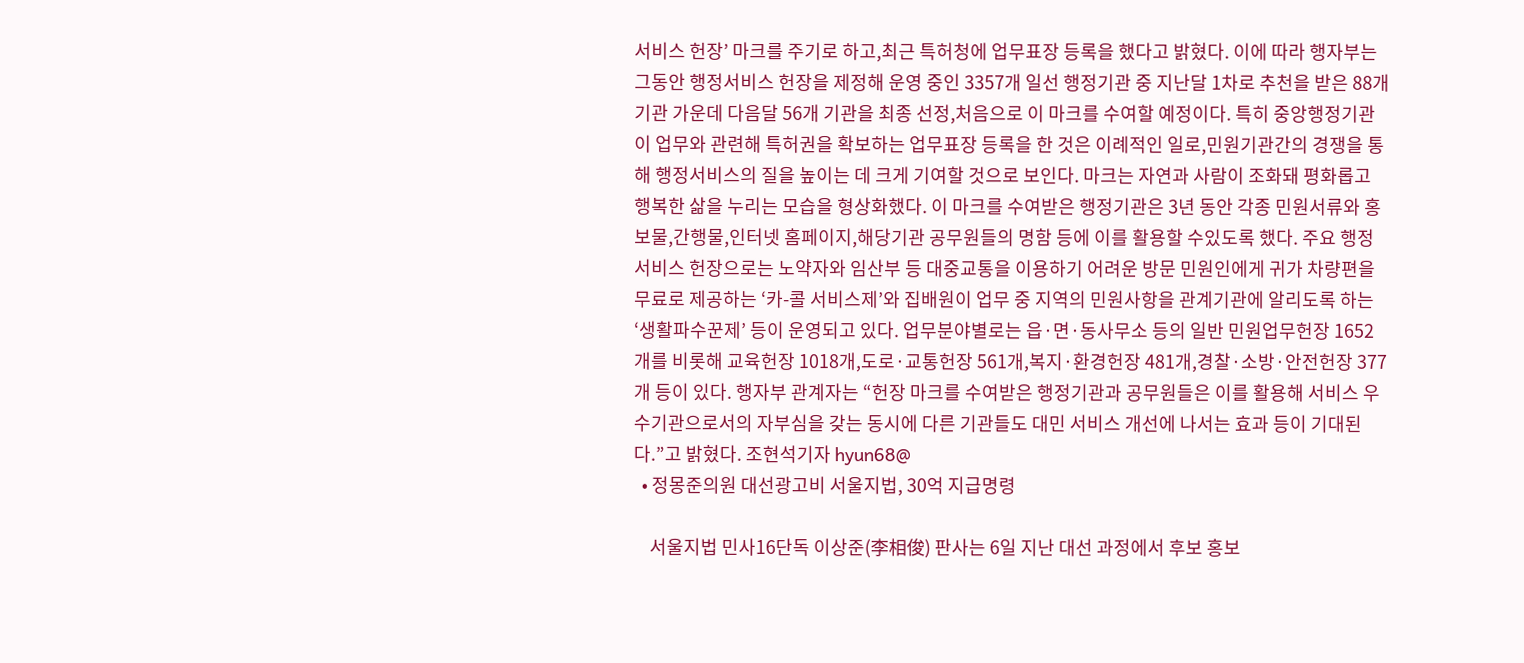서비스 헌장’ 마크를 주기로 하고,최근 특허청에 업무표장 등록을 했다고 밝혔다. 이에 따라 행자부는 그동안 행정서비스 헌장을 제정해 운영 중인 3357개 일선 행정기관 중 지난달 1차로 추천을 받은 88개 기관 가운데 다음달 56개 기관을 최종 선정,처음으로 이 마크를 수여할 예정이다. 특히 중앙행정기관이 업무와 관련해 특허권을 확보하는 업무표장 등록을 한 것은 이례적인 일로,민원기관간의 경쟁을 통해 행정서비스의 질을 높이는 데 크게 기여할 것으로 보인다. 마크는 자연과 사람이 조화돼 평화롭고 행복한 삶을 누리는 모습을 형상화했다. 이 마크를 수여받은 행정기관은 3년 동안 각종 민원서류와 홍보물,간행물,인터넷 홈페이지,해당기관 공무원들의 명함 등에 이를 활용할 수있도록 했다. 주요 행정서비스 헌장으로는 노약자와 임산부 등 대중교통을 이용하기 어려운 방문 민원인에게 귀가 차량편을 무료로 제공하는 ‘카-콜 서비스제’와 집배원이 업무 중 지역의 민원사항을 관계기관에 알리도록 하는 ‘생활파수꾼제’ 등이 운영되고 있다. 업무분야별로는 읍·면·동사무소 등의 일반 민원업무헌장 1652개를 비롯해 교육헌장 1018개,도로·교통헌장 561개,복지·환경헌장 481개,경찰·소방·안전헌장 377개 등이 있다. 행자부 관계자는 “헌장 마크를 수여받은 행정기관과 공무원들은 이를 활용해 서비스 우수기관으로서의 자부심을 갖는 동시에 다른 기관들도 대민 서비스 개선에 나서는 효과 등이 기대된다.”고 밝혔다. 조현석기자 hyun68@
  • 정몽준의원 대선광고비 서울지법, 30억 지급명령

    서울지법 민사16단독 이상준(李相俊) 판사는 6일 지난 대선 과정에서 후보 홍보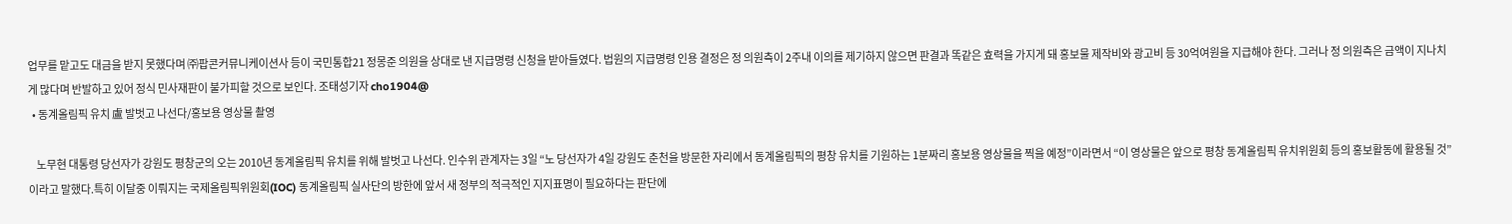업무를 맡고도 대금을 받지 못했다며 ㈜팝콘커뮤니케이션사 등이 국민통합21 정몽준 의원을 상대로 낸 지급명령 신청을 받아들였다. 법원의 지급명령 인용 결정은 정 의원측이 2주내 이의를 제기하지 않으면 판결과 똑같은 효력을 가지게 돼 홍보물 제작비와 광고비 등 30억여원을 지급해야 한다. 그러나 정 의원측은 금액이 지나치게 많다며 반발하고 있어 정식 민사재판이 불가피할 것으로 보인다. 조태성기자 cho1904@
  • 동계올림픽 유치 盧 발벗고 나선다/홍보용 영상물 촬영

    노무현 대통령 당선자가 강원도 평창군의 오는 2010년 동계올림픽 유치를 위해 발벗고 나선다. 인수위 관계자는 3일 “노 당선자가 4일 강원도 춘천을 방문한 자리에서 동계올림픽의 평창 유치를 기원하는 1분짜리 홍보용 영상물을 찍을 예정”이라면서 “이 영상물은 앞으로 평창 동계올림픽 유치위원회 등의 홍보활동에 활용될 것”이라고 말했다.특히 이달중 이뤄지는 국제올림픽위원회(IOC) 동계올림픽 실사단의 방한에 앞서 새 정부의 적극적인 지지표명이 필요하다는 판단에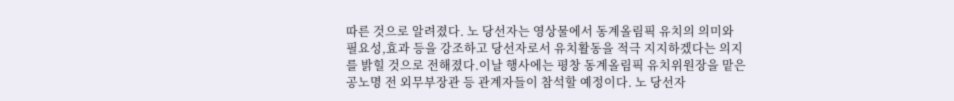따른 것으로 알려졌다. 노 당선자는 영상물에서 동계올림픽 유치의 의미와 필요성,효과 등을 강조하고 당선자로서 유치활동을 적극 지지하겠다는 의지를 밝힐 것으로 전해졌다.이날 행사에는 평창 동계올림픽 유치위원장을 맡은 공노명 전 외무부장관 등 관계자들이 참석할 예정이다. 노 당선자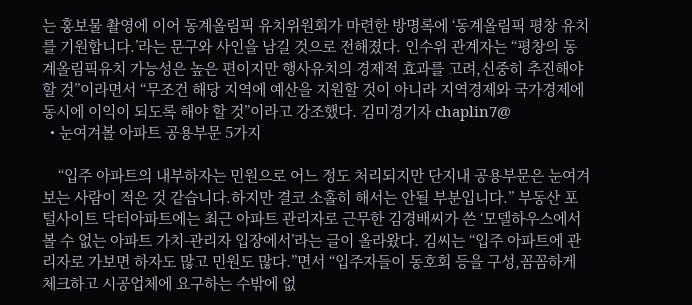는 홍보물 촬영에 이어 동계올림픽 유치위원회가 마련한 방명록에 ‘동계올림픽 평창 유치를 기원합니다.’라는 문구와 사인을 남길 것으로 전해졌다. 인수위 관계자는 “평창의 동계올림픽유치 가능성은 높은 편이지만 행사유치의 경제적 효과를 고려,신중히 추진해야 할 것”이라면서 “무조건 해당 지역에 예산을 지원할 것이 아니라 지역경제와 국가경제에 동시에 이익이 되도록 해야 할 것”이라고 강조했다. 김미경기자 chaplin7@
  • 눈여겨볼 아파트 공용부문 5가지

    “입주 아파트의 내부하자는 민원으로 어느 정도 처리되지만 단지내 공용부문은 눈여겨 보는 사람이 적은 것 같습니다.하지만 결코 소홀히 해서는 안될 부분입니다.” 부동산 포털사이트 닥터아파트에는 최근 아파트 관리자로 근무한 김경배씨가 쓴 ‘모델하우스에서 볼 수 없는 아파트 가치-관리자 입장에서’라는 글이 올라왔다. 김씨는 “입주 아파트에 관리자로 가보면 하자도 많고 민원도 많다.”면서 “입주자들이 동호회 등을 구성,꼼꼼하게 체크하고 시공업체에 요구하는 수밖에 없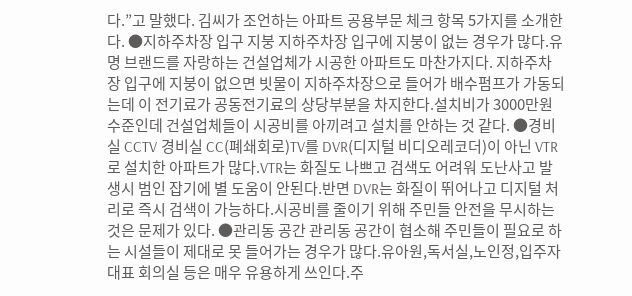다.”고 말했다. 김씨가 조언하는 아파트 공용부문 체크 항목 5가지를 소개한다. ●지하주차장 입구 지붕 지하주차장 입구에 지붕이 없는 경우가 많다.유명 브랜드를 자랑하는 건설업체가 시공한 아파트도 마찬가지다. 지하주차장 입구에 지붕이 없으면 빗물이 지하주차장으로 들어가 배수펌프가 가동되는데 이 전기료가 공동전기료의 상당부분을 차지한다.설치비가 3000만원 수준인데 건설업체들이 시공비를 아끼려고 설치를 안하는 것 같다. ●경비실 CCTV 경비실 CC(폐쇄회로)TV를 DVR(디지털 비디오레코더)이 아닌 VTR로 설치한 아파트가 많다.VTR는 화질도 나쁘고 검색도 어려워 도난사고 발생시 범인 잡기에 별 도움이 안된다.반면 DVR는 화질이 뛰어나고 디지털 처리로 즉시 검색이 가능하다.시공비를 줄이기 위해 주민들 안전을 무시하는 것은 문제가 있다. ●관리동 공간 관리동 공간이 협소해 주민들이 필요로 하는 시설들이 제대로 못 들어가는 경우가 많다.유아원,독서실,노인정,입주자 대표 회의실 등은 매우 유용하게 쓰인다.주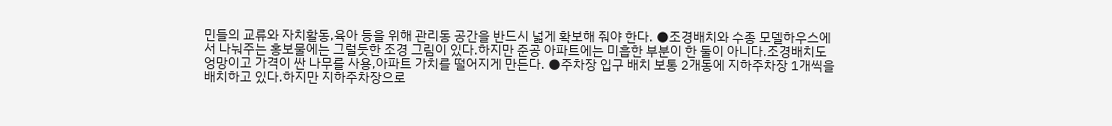민들의 교류와 자치활동,육아 등을 위해 관리동 공간을 반드시 넓게 확보해 줘야 한다. ●조경배치와 수종 모델하우스에서 나눠주는 홍보물에는 그럴듯한 조경 그림이 있다.하지만 준공 아파트에는 미흡한 부분이 한 둘이 아니다.조경배치도 엉망이고 가격이 싼 나무를 사용,아파트 가치를 떨어지게 만든다. ●주차장 입구 배치 보통 2개동에 지하주차장 1개씩을 배치하고 있다.하지만 지하주차장으로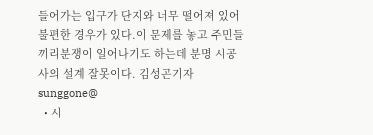들어가는 입구가 단지와 너무 떨어져 있어 불편한 경우가 있다.이 문제를 놓고 주민들끼리분쟁이 일어나기도 하는데 분명 시공사의 설계 잘못이다. 김성곤기자 sunggone@
  • 시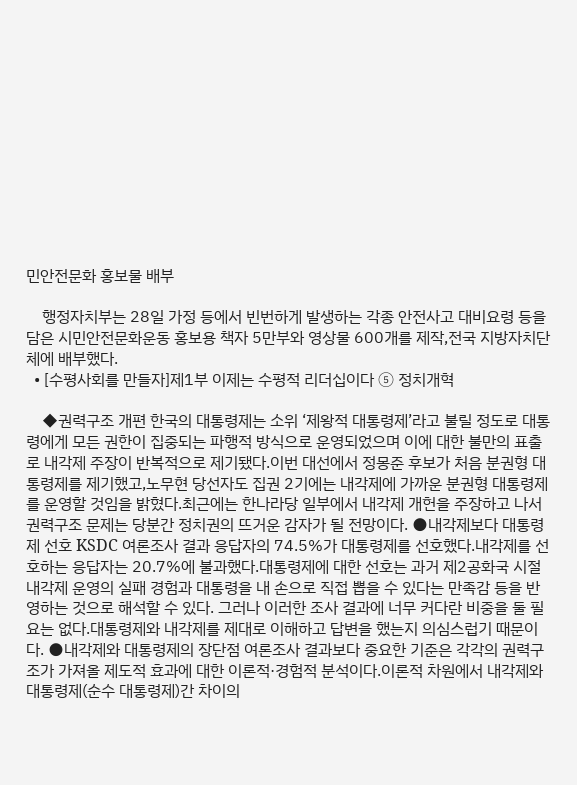민안전문화 홍보물 배부

    행정자치부는 28일 가정 등에서 빈번하게 발생하는 각종 안전사고 대비요령 등을 담은 시민안전문화운동 홍보용 책자 5만부와 영상물 600개를 제작,전국 지방자치단체에 배부했다.
  • [수평사회를 만들자]제1부 이제는 수평적 리더십이다 ⑤ 정치개혁

    ◆권력구조 개편 한국의 대통령제는 소위 ‘제왕적 대통령제’라고 불릴 정도로 대통령에게 모든 권한이 집중되는 파행적 방식으로 운영되었으며 이에 대한 불만의 표출로 내각제 주장이 반복적으로 제기됐다.이번 대선에서 정몽준 후보가 처음 분권형 대통령제를 제기했고,노무현 당선자도 집권 2기에는 내각제에 가까운 분권형 대통령제를 운영할 것임을 밝혔다.최근에는 한나라당 일부에서 내각제 개헌을 주장하고 나서 권력구조 문제는 당분간 정치권의 뜨거운 감자가 될 전망이다. ●내각제보다 대통령제 선호 KSDC 여론조사 결과 응답자의 74.5%가 대통령제를 선호했다.내각제를 선호하는 응답자는 20.7%에 불과했다.대통령제에 대한 선호는 과거 제2공화국 시절 내각제 운영의 실패 경험과 대통령을 내 손으로 직접 뽑을 수 있다는 만족감 등을 반영하는 것으로 해석할 수 있다. 그러나 이러한 조사 결과에 너무 커다란 비중을 둘 필요는 없다.대통령제와 내각제를 제대로 이해하고 답변을 했는지 의심스럽기 때문이다. ●내각제와 대통령제의 장단점 여론조사 결과보다 중요한 기준은 각각의 권력구조가 가져올 제도적 효과에 대한 이론적·경험적 분석이다.이론적 차원에서 내각제와 대통령제(순수 대통령제)간 차이의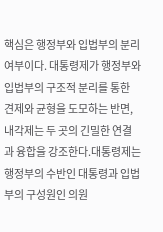핵심은 행정부와 입법부의 분리 여부이다. 대통령제가 행정부와 입법부의 구조적 분리를 통한 견제와 균형을 도모하는 반면,내각제는 두 곳의 긴밀한 연결과 융합을 강조한다.대통령제는 행정부의 수반인 대통령과 입법부의 구성원인 의원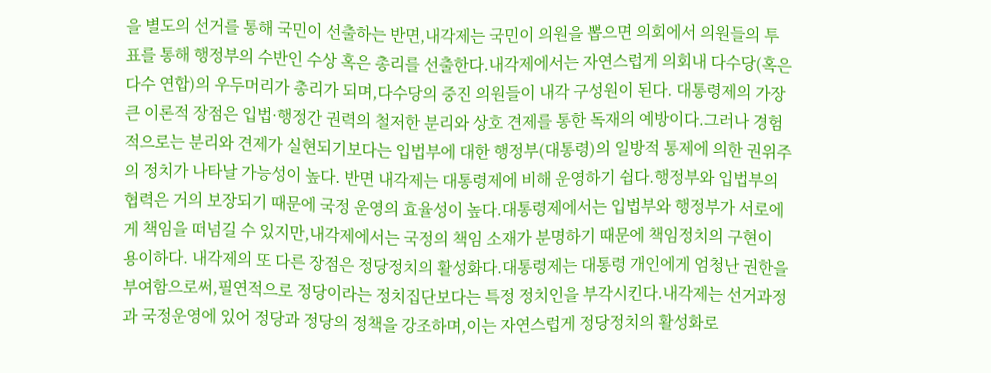을 별도의 선거를 통해 국민이 선출하는 반면,내각제는 국민이 의원을 뽑으면 의회에서 의원들의 투표를 통해 행정부의 수반인 수상 혹은 총리를 선출한다.내각제에서는 자연스럽게 의회내 다수당(혹은 다수 연합)의 우두머리가 총리가 되며,다수당의 중진 의원들이 내각 구성원이 된다. 대통령제의 가장 큰 이론적 장점은 입법·행정간 권력의 철저한 분리와 상호 견제를 통한 독재의 예방이다.그러나 경험적으로는 분리와 견제가 실현되기보다는 입법부에 대한 행정부(대통령)의 일방적 통제에 의한 권위주의 정치가 나타날 가능성이 높다. 반면 내각제는 대통령제에 비해 운영하기 쉽다.행정부와 입법부의 협력은 거의 보장되기 때문에 국정 운영의 효율성이 높다.대통령제에서는 입법부와 행정부가 서로에게 책임을 떠넘길 수 있지만,내각제에서는 국정의 책임 소재가 분명하기 때문에 책임정치의 구현이 용이하다. 내각제의 또 다른 장점은 정당정치의 활성화다.대통령제는 대통령 개인에게 엄청난 권한을 부여함으로써,필연적으로 정당이라는 정치집단보다는 특정 정치인을 부각시킨다.내각제는 선거과정과 국정운영에 있어 정당과 정당의 정책을 강조하며,이는 자연스럽게 정당정치의 활성화로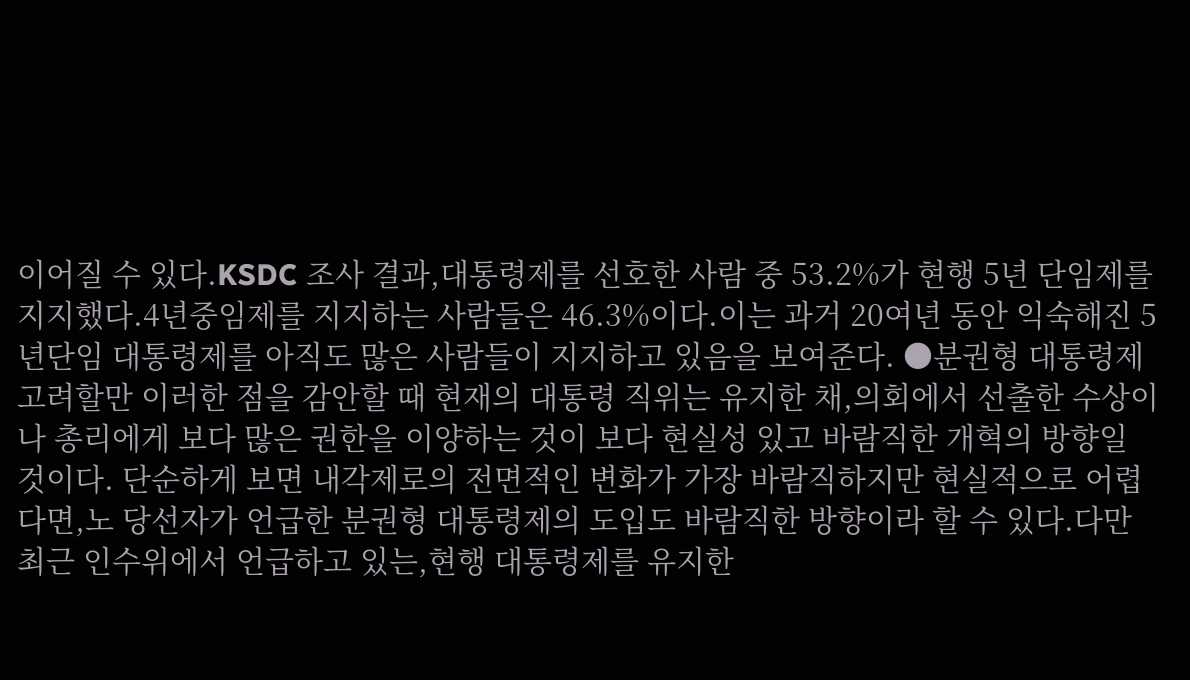이어질 수 있다.KSDC 조사 결과,대통령제를 선호한 사람 중 53.2%가 현행 5년 단임제를 지지했다.4년중임제를 지지하는 사람들은 46.3%이다.이는 과거 20여년 동안 익숙해진 5년단임 대통령제를 아직도 많은 사람들이 지지하고 있음을 보여준다. ●분권형 대통령제 고려할만 이러한 점을 감안할 때 현재의 대통령 직위는 유지한 채,의회에서 선출한 수상이나 총리에게 보다 많은 권한을 이양하는 것이 보다 현실성 있고 바람직한 개혁의 방향일 것이다. 단순하게 보면 내각제로의 전면적인 변화가 가장 바람직하지만 현실적으로 어렵다면,노 당선자가 언급한 분권형 대통령제의 도입도 바람직한 방향이라 할 수 있다.다만 최근 인수위에서 언급하고 있는,현행 대통령제를 유지한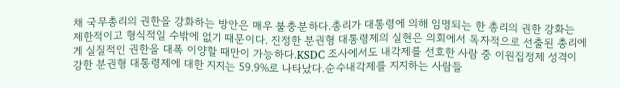채 국무총리의 권한을 강화하는 방안은 매우 불충분하다.총리가 대통령에 의해 임명되는 한 총리의 권한 강화는 제한적이고 형식적일 수밖에 없기 때문이다. 진정한 분권형 대통령제의 실현은 의회에서 독자적으로 선출된 총리에게 실질적인 권한을 대폭 이양할 때만이 가능하다.KSDC 조사에서도 내각제를 선호한 사람 중 이원집정제 성격이 강한 분권형 대통령제에 대한 지지는 59.9%로 나타났다.순수내각제를 지지하는 사람들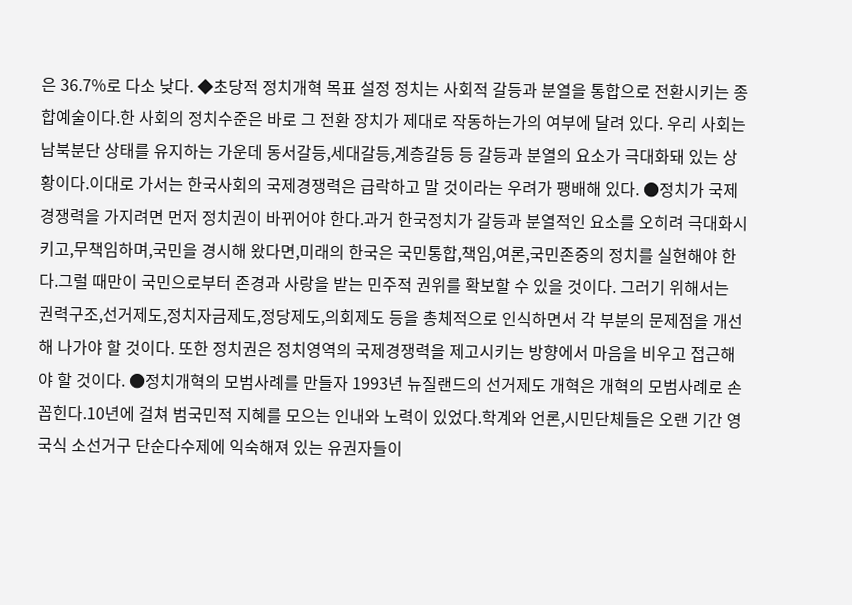은 36.7%로 다소 낮다. ◆초당적 정치개혁 목표 설정 정치는 사회적 갈등과 분열을 통합으로 전환시키는 종합예술이다.한 사회의 정치수준은 바로 그 전환 장치가 제대로 작동하는가의 여부에 달려 있다. 우리 사회는 남북분단 상태를 유지하는 가운데 동서갈등,세대갈등,계층갈등 등 갈등과 분열의 요소가 극대화돼 있는 상황이다.이대로 가서는 한국사회의 국제경쟁력은 급락하고 말 것이라는 우려가 팽배해 있다. ●정치가 국제경쟁력을 가지려면 먼저 정치권이 바뀌어야 한다.과거 한국정치가 갈등과 분열적인 요소를 오히려 극대화시키고,무책임하며,국민을 경시해 왔다면,미래의 한국은 국민통합,책임,여론,국민존중의 정치를 실현해야 한다.그럴 때만이 국민으로부터 존경과 사랑을 받는 민주적 권위를 확보할 수 있을 것이다. 그러기 위해서는 권력구조,선거제도,정치자금제도,정당제도,의회제도 등을 총체적으로 인식하면서 각 부분의 문제점을 개선해 나가야 할 것이다. 또한 정치권은 정치영역의 국제경쟁력을 제고시키는 방향에서 마음을 비우고 접근해야 할 것이다. ●정치개혁의 모범사례를 만들자 1993년 뉴질랜드의 선거제도 개혁은 개혁의 모범사례로 손꼽힌다.10년에 걸쳐 범국민적 지혜를 모으는 인내와 노력이 있었다.학계와 언론,시민단체들은 오랜 기간 영국식 소선거구 단순다수제에 익숙해져 있는 유권자들이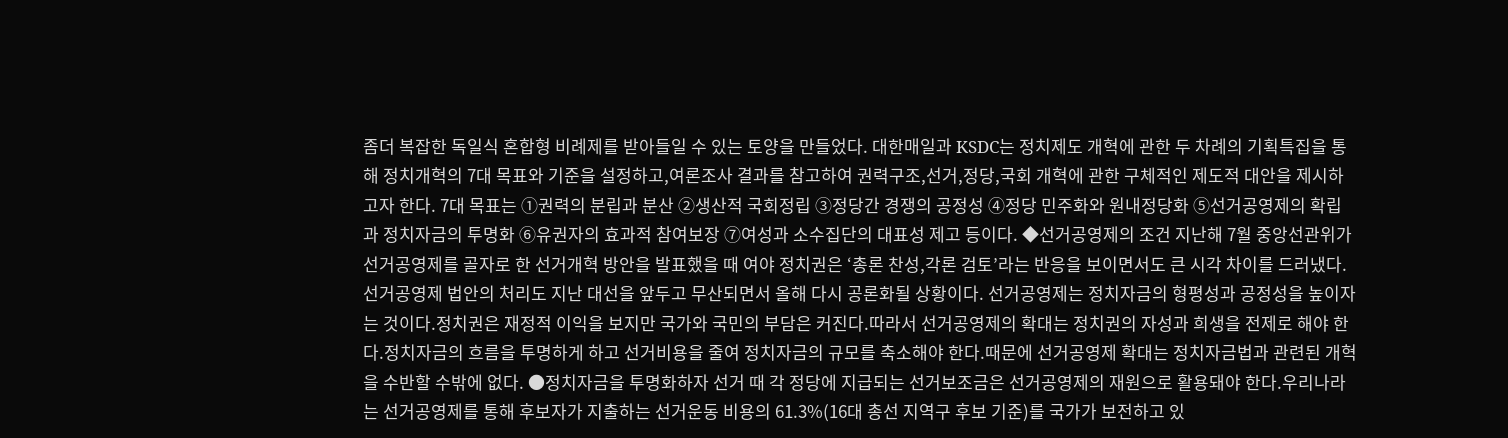좀더 복잡한 독일식 혼합형 비례제를 받아들일 수 있는 토양을 만들었다. 대한매일과 KSDC는 정치제도 개혁에 관한 두 차례의 기획특집을 통해 정치개혁의 7대 목표와 기준을 설정하고,여론조사 결과를 참고하여 권력구조,선거,정당,국회 개혁에 관한 구체적인 제도적 대안을 제시하고자 한다. 7대 목표는 ①권력의 분립과 분산 ②생산적 국회정립 ③정당간 경쟁의 공정성 ④정당 민주화와 원내정당화 ⑤선거공영제의 확립과 정치자금의 투명화 ⑥유권자의 효과적 참여보장 ⑦여성과 소수집단의 대표성 제고 등이다. ◆선거공영제의 조건 지난해 7월 중앙선관위가 선거공영제를 골자로 한 선거개혁 방안을 발표했을 때 여야 정치권은 ‘총론 찬성,각론 검토’라는 반응을 보이면서도 큰 시각 차이를 드러냈다.선거공영제 법안의 처리도 지난 대선을 앞두고 무산되면서 올해 다시 공론화될 상황이다. 선거공영제는 정치자금의 형평성과 공정성을 높이자는 것이다.정치권은 재정적 이익을 보지만 국가와 국민의 부담은 커진다.따라서 선거공영제의 확대는 정치권의 자성과 희생을 전제로 해야 한다.정치자금의 흐름을 투명하게 하고 선거비용을 줄여 정치자금의 규모를 축소해야 한다.때문에 선거공영제 확대는 정치자금법과 관련된 개혁을 수반할 수밖에 없다. ●정치자금을 투명화하자 선거 때 각 정당에 지급되는 선거보조금은 선거공영제의 재원으로 활용돼야 한다.우리나라는 선거공영제를 통해 후보자가 지출하는 선거운동 비용의 61.3%(16대 총선 지역구 후보 기준)를 국가가 보전하고 있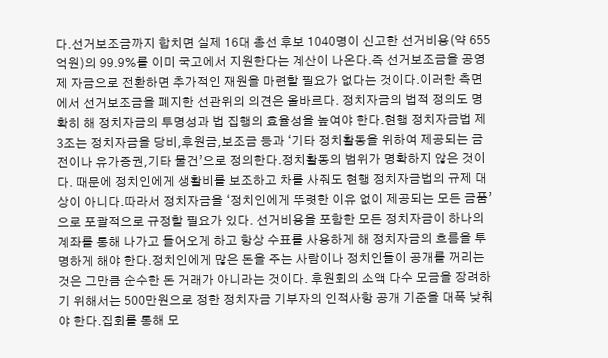다.선거보조금까지 합치면 실제 16대 총선 후보 1040명이 신고한 선거비용(약 655억원)의 99.9%를 이미 국고에서 지원한다는 계산이 나온다.즉 선거보조금을 공영제 자금으로 전환하면 추가적인 재원을 마련할 필요가 없다는 것이다.이러한 측면에서 선거보조금을 폐지한 선관위의 의견은 올바르다. 정치자금의 법적 정의도 명확히 해 정치자금의 투명성과 법 집행의 효율성을 높여야 한다.현행 정치자금법 제3조는 정치자금을 당비,후원금,보조금 등과 ‘기타 정치활동을 위하여 제공되는 금전이나 유가증권,기타 물건’으로 정의한다.정치활동의 범위가 명확하지 않은 것이다. 때문에 정치인에게 생활비를 보조하고 차를 사줘도 현행 정치자금법의 규제 대상이 아니다.따라서 정치자금을 ‘정치인에게 뚜렷한 이유 없이 제공되는 모든 금품’으로 포괄적으로 규정할 필요가 있다. 선거비용을 포함한 모든 정치자금이 하나의 계좌를 통해 나가고 들어오게 하고 항상 수표를 사용하게 해 정치자금의 흐름을 투명하게 해야 한다.정치인에게 많은 돈을 주는 사람이나 정치인들이 공개를 꺼리는 것은 그만큼 순수한 돈 거래가 아니라는 것이다. 후원회의 소액 다수 모금을 장려하기 위해서는 500만원으로 정한 정치자금 기부자의 인적사항 공개 기준을 대폭 낮춰야 한다.집회를 통해 모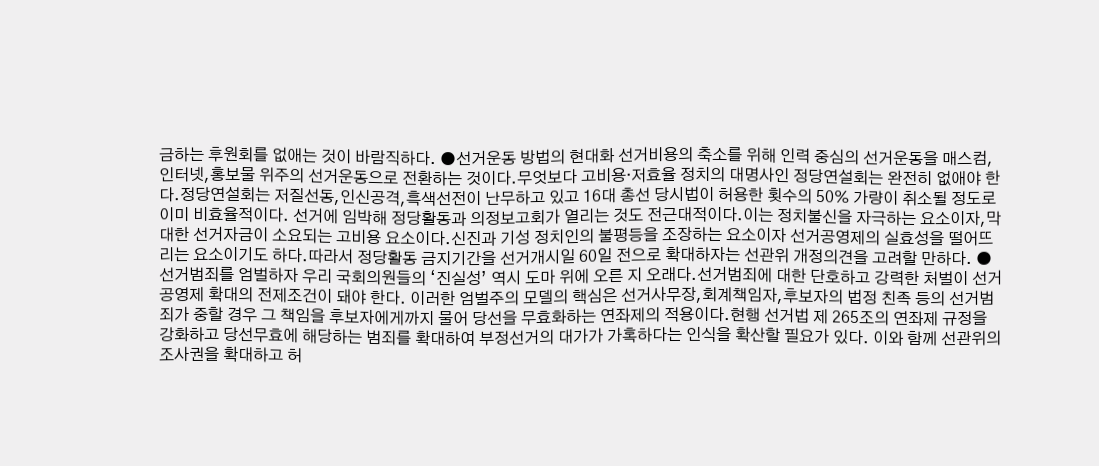금하는 후원회를 없애는 것이 바람직하다. ●선거운동 방법의 현대화 선거비용의 축소를 위해 인력 중심의 선거운동을 매스컴,인터넷,홍보물 위주의 선거운동으로 전환하는 것이다.무엇보다 고비용·저효율 정치의 대명사인 정당연설회는 완전히 없애야 한다.정당연설회는 저질선동,인신공격,흑색선전이 난무하고 있고 16대 총선 당시법이 허용한 횟수의 50% 가량이 취소될 정도로 이미 비효율적이다. 선거에 임박해 정당활동과 의정보고회가 열리는 것도 전근대적이다.이는 정치불신을 자극하는 요소이자,막대한 선거자금이 소요되는 고비용 요소이다.신진과 기성 정치인의 불평등을 조장하는 요소이자 선거공영제의 실효성을 떨어뜨리는 요소이기도 하다.따라서 정당활동 금지기간을 선거개시일 60일 전으로 확대하자는 선관위 개정의견을 고려할 만하다. ●선거범죄를 엄벌하자 우리 국회의원들의 ‘진실성’ 역시 도마 위에 오른 지 오래다.선거범죄에 대한 단호하고 강력한 처벌이 선거공영제 확대의 전제조건이 돼야 한다. 이러한 엄벌주의 모델의 핵심은 선거사무장,회계책임자,후보자의 법정 친족 등의 선거범죄가 중할 경우 그 책임을 후보자에게까지 물어 당선을 무효화하는 연좌제의 적용이다.현행 선거법 제 265조의 연좌제 규정을 강화하고 당선무효에 해당하는 범죄를 확대하여 부정선거의 대가가 가혹하다는 인식을 확산할 필요가 있다. 이와 함께 선관위의 조사권을 확대하고 허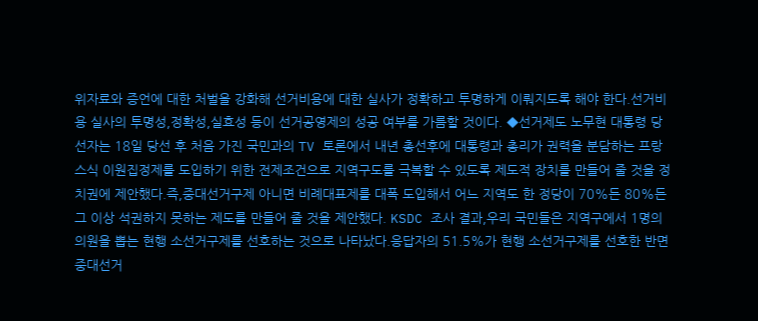위자료와 증언에 대한 처벌을 강화해 선거비용에 대한 실사가 정확하고 투명하게 이뤄지도록 해야 한다.선거비용 실사의 투명성,정확성,실효성 등이 선거공영제의 성공 여부를 가름할 것이다. ◆선거제도 노무현 대통령 당선자는 18일 당선 후 처음 가진 국민과의 TV 토론에서 내년 총선후에 대통령과 총리가 권력을 분담하는 프랑스식 이원집정제를 도입하기 위한 전제조건으로 지역구도를 극복할 수 있도록 제도적 장치를 만들어 줄 것을 정치권에 제안했다.즉,중대선거구제 아니면 비례대표제를 대폭 도입해서 어느 지역도 한 정당이 70%든 80%든 그 이상 석권하지 못하는 제도를 만들어 줄 것을 제안했다. KSDC 조사 결과,우리 국민들은 지역구에서 1명의 의원을 뽑는 현행 소선거구제를 선호하는 것으로 나타났다.응답자의 51.5%가 현행 소선거구제를 선호한 반면 중대선거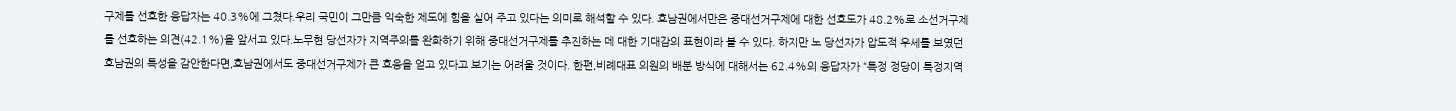구제를 선호한 응답자는 40.3%에 그쳤다.우리 국민이 그만큼 익숙한 제도에 힘을 실어 주고 있다는 의미로 해석할 수 있다. 호남권에서만은 중대선거구제에 대한 선호도가 48.2%로 소선거구제를 선호하는 의견(42.1%)을 앞서고 있다.노무현 당선자가 지역주의를 완화하기 위해 중대선거구제를 추진하는 데 대한 기대감의 표현이라 볼 수 있다. 하지만 노 당선자가 압도적 우세를 보였던 호남권의 특성을 감안한다면,호남권에서도 중대선거구제가 큰 호응을 얻고 있다고 보기는 어려울 것이다. 한편,비례대표 의원의 배분 방식에 대해서는 62.4%의 응답자가 “특정 정당이 특정지역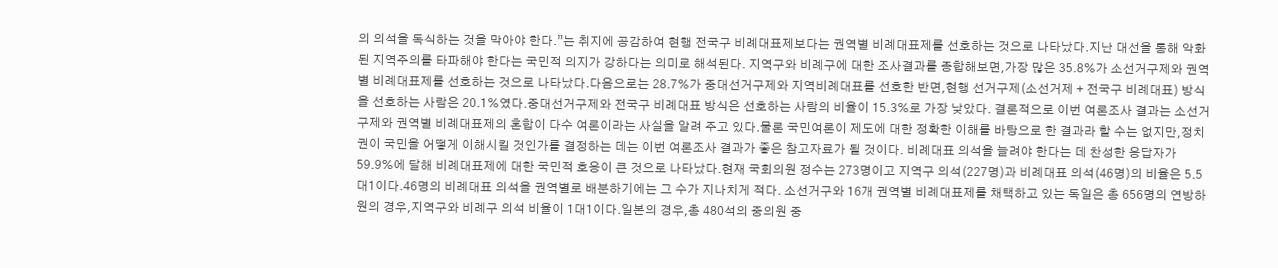의 의석을 독식하는 것을 막아야 한다.”는 취지에 공감하여 현행 전국구 비례대표제보다는 권역별 비례대표제를 선호하는 것으로 나타났다.지난 대선을 통해 악화된 지역주의를 타파해야 한다는 국민적 의지가 강하다는 의미로 해석된다. 지역구와 비례구에 대한 조사결과를 종합해보면,가장 많은 35.8%가 소선거구제와 권역별 비례대표제를 선호하는 것으로 나타났다.다음으로는 28.7%가 중대선거구제와 지역비례대표를 선호한 반면,현행 선거구제(소선거제 + 전국구 비례대표) 방식을 선호하는 사람은 20.1%였다.중대선거구제와 전국구 비례대표 방식은 선호하는 사람의 비율이 15.3%로 가장 낮았다. 결론적으로 이번 여론조사 결과는 소선거구제와 권역별 비례대표제의 혼합이 다수 여론이라는 사실을 알려 주고 있다.물론 국민여론이 제도에 대한 정확한 이해를 바탕으로 한 결과라 할 수는 없지만,정치권이 국민을 어떻게 이해시킬 것인가를 결정하는 데는 이번 여론조사 결과가 좋은 참고자료가 될 것이다. 비례대표 의석을 늘려야 한다는 데 찬성한 응답자가 59.9%에 달해 비례대표제에 대한 국민적 호응이 큰 것으로 나타났다.현재 국회의원 정수는 273명이고 지역구 의석(227명)과 비례대표 의석(46명)의 비율은 5.5대1이다.46명의 비례대표 의석을 권역별로 배분하기에는 그 수가 지나치게 적다. 소선거구와 16개 권역별 비례대표제를 채택하고 있는 독일은 총 656명의 연방하원의 경우,지역구와 비례구 의석 비율이 1대1이다.일본의 경우,총 480석의 중의원 중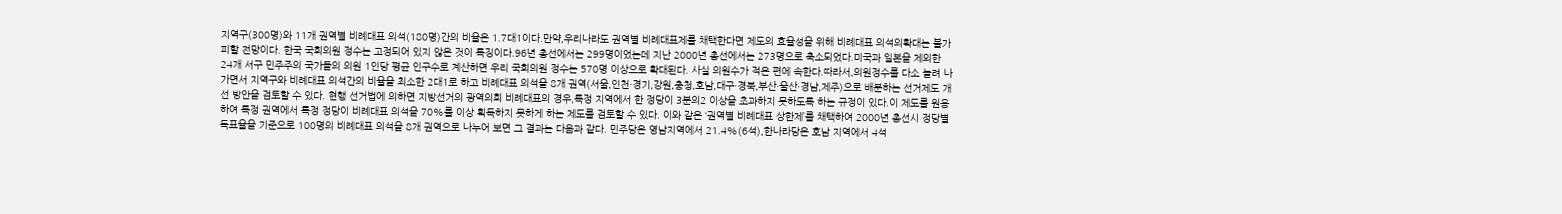지역구(300명)와 11개 권역별 비례대표 의석(180명)간의 비율은 1.7대1이다.만약,우리나라도 권역별 비례대표제를 채택한다면 제도의 효율성을 위해 비례대표 의석의확대는 불가피할 전망이다. 한국 국회의원 정수는 고정되어 있지 않은 것이 특징이다.96년 총선에서는 299명이었는데 지난 2000년 총선에서는 273명으로 축소되었다.미국과 일본을 제외한 24개 서구 민주주의 국가들의 의원 1인당 평균 인구수로 계산하면 우리 국회의원 정수는 570명 이상으로 확대된다. 사실 의원수가 적은 편에 속한다.따라서,의원정수를 다소 늘려 나가면서 지역구와 비례대표 의석간의 비율을 최소한 2대1로 하고 비례대표 의석을 8개 권역(서울,인천·경기,강원,충청,호남,대구·경북,부산·울산·경남,제주)으로 배분하는 선거제도 개선 방안을 검토할 수 있다. 현행 선거법에 의하면 지방선거의 광역의회 비례대표의 경우,특정 지역에서 한 정당이 3분의2 이상을 초과하지 못하도록 하는 규정이 있다.이 제도를 원용하여 특정 권역에서 특정 정당이 비례대표 의석을 70%를 이상 획득하지 못하게 하는 제도를 검토할 수 있다. 이와 같은 ‘권역별 비례대표 상한제’를 채택하여 2000년 총선시 정당별 득표율을 기준으로 100명의 비례대표 의석을 8개 권역으로 나누어 보면 그 결과는 다음과 같다. 민주당은 영남지역에서 21.4%(6석),한나라당은 호남 지역에서 4석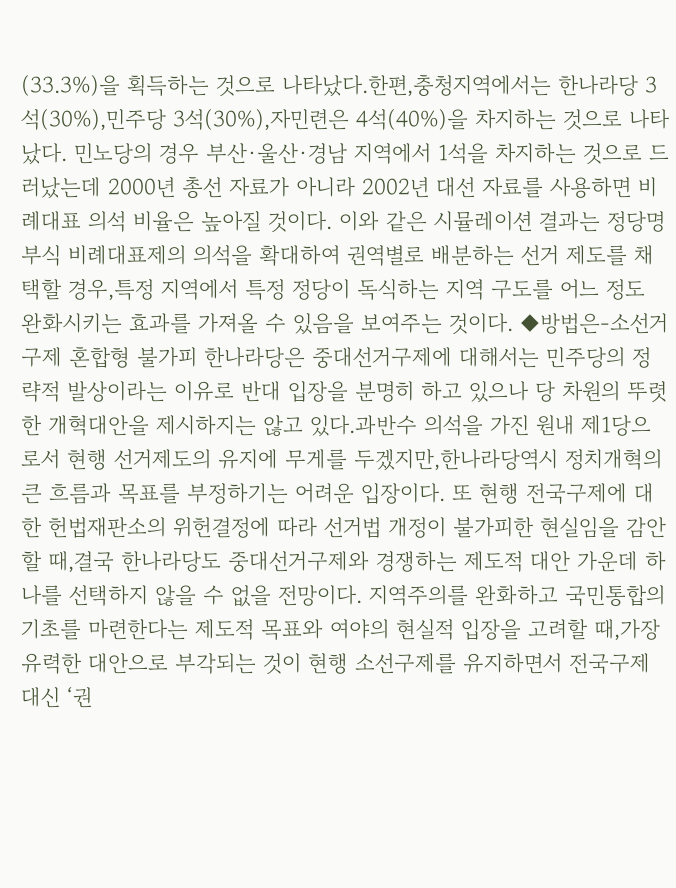(33.3%)을 획득하는 것으로 나타났다.한편,충청지역에서는 한나라당 3석(30%),민주당 3석(30%),자민련은 4석(40%)을 차지하는 것으로 나타났다. 민노당의 경우 부산·울산·경남 지역에서 1석을 차지하는 것으로 드러났는데 2000년 총선 자료가 아니라 2002년 대선 자료를 사용하면 비례대표 의석 비율은 높아질 것이다. 이와 같은 시뮬레이션 결과는 정당명부식 비례대표제의 의석을 확대하여 권역별로 배분하는 선거 제도를 채택할 경우,특정 지역에서 특정 정당이 독식하는 지역 구도를 어느 정도 완화시키는 효과를 가져올 수 있음을 보여주는 것이다. ◆방법은-소선거구제 혼합형 불가피 한나라당은 중대선거구제에 대해서는 민주당의 정략적 발상이라는 이유로 반대 입장을 분명히 하고 있으나 당 차원의 뚜렷한 개혁대안을 제시하지는 않고 있다.과반수 의석을 가진 원내 제1당으로서 현행 선거제도의 유지에 무게를 두겠지만,한나라당역시 정치개혁의 큰 흐름과 목표를 부정하기는 어려운 입장이다. 또 현행 전국구제에 대한 헌법재판소의 위헌결정에 따라 선거법 개정이 불가피한 현실임을 감안할 때,결국 한나라당도 중대선거구제와 경쟁하는 제도적 대안 가운데 하나를 선택하지 않을 수 없을 전망이다. 지역주의를 완화하고 국민통합의 기초를 마련한다는 제도적 목표와 여야의 현실적 입장을 고려할 때,가장 유력한 대안으로 부각되는 것이 현행 소선구제를 유지하면서 전국구제 대신 ‘권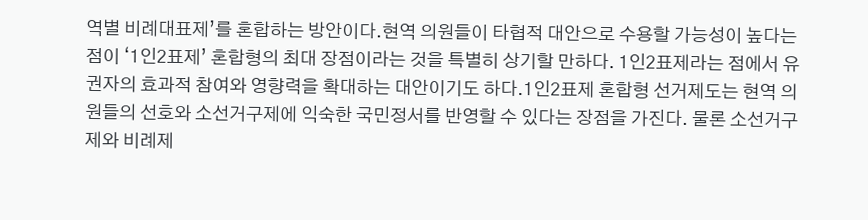역별 비례대표제’를 혼합하는 방안이다.현역 의원들이 타협적 대안으로 수용할 가능성이 높다는 점이 ‘1인2표제’ 혼합형의 최대 장점이라는 것을 특별히 상기할 만하다. 1인2표제라는 점에서 유권자의 효과적 참여와 영향력을 확대하는 대안이기도 하다.1인2표제 혼합형 선거제도는 현역 의원들의 선호와 소선거구제에 익숙한 국민정서를 반영할 수 있다는 장점을 가진다. 물론 소선거구제와 비례제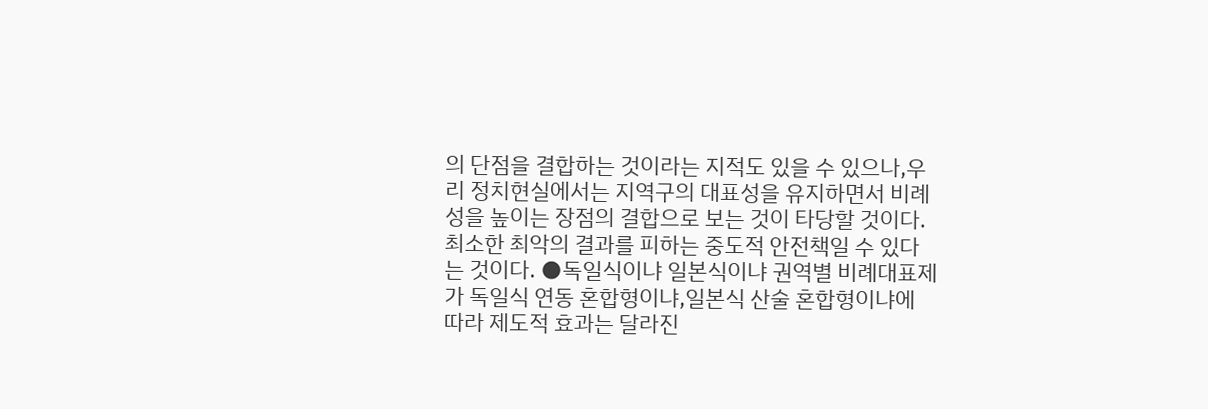의 단점을 결합하는 것이라는 지적도 있을 수 있으나,우리 정치현실에서는 지역구의 대표성을 유지하면서 비례성을 높이는 장점의 결합으로 보는 것이 타당할 것이다.최소한 최악의 결과를 피하는 중도적 안전책일 수 있다는 것이다. ●독일식이냐 일본식이냐 권역별 비례대표제가 독일식 연동 혼합형이냐,일본식 산술 혼합형이냐에 따라 제도적 효과는 달라진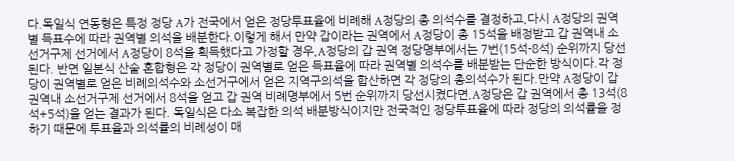다.독일식 연동형은 특정 정당 A가 전국에서 얻은 정당투표율에 비례해 A정당의 총 의석수를 결정하고,다시 A정당의 권역별 득표수에 따라 권역별 의석을 배분한다.이렇게 해서 만약 갑이라는 권역에서 A정당이 총 15석을 배정받고 갑 권역내 소선거구제 선거에서 A정당이 8석을 획득했다고 가정할 경우,A정당의 갑 권역 정당명부에서는 7번(15석-8석) 순위까지 당선된다. 반면 일본식 산술 혼합형은 각 정당이 권역별로 얻은 득표율에 따라 권역별 의석수를 배분받는 단순한 방식이다.각 정당이 권역별로 얻은 비례의석수와 소선거구에서 얻은 지역구의석을 합산하면 각 정당의 총의석수가 된다.만약 A정당이 갑 권역내 소선거구제 선거에서 8석을 얻고 갑 권역 비례명부에서 5번 순위까지 당선시켰다면,A정당은 갑 권역에서 총 13석(8석+5석)을 얻는 결과가 된다. 독일식은 다소 복잡한 의석 배분방식이지만 전국적인 정당투표율에 따라 정당의 의석률을 정하기 때문에 투표율과 의석률의 비례성이 매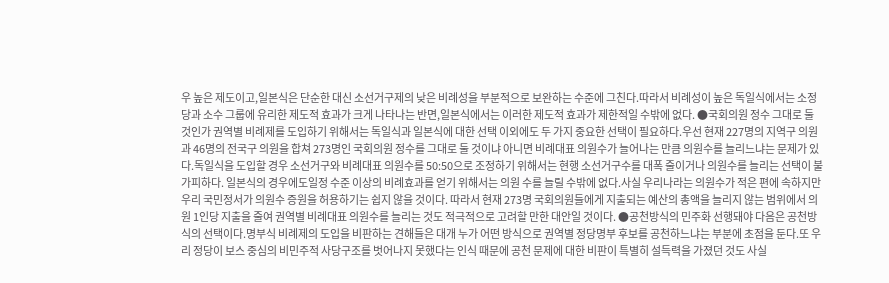우 높은 제도이고,일본식은 단순한 대신 소선거구제의 낮은 비례성을 부분적으로 보완하는 수준에 그친다.따라서 비례성이 높은 독일식에서는 소정당과 소수 그룹에 유리한 제도적 효과가 크게 나타나는 반면,일본식에서는 이러한 제도적 효과가 제한적일 수밖에 없다. ●국회의원 정수 그대로 둘 것인가 권역별 비례제를 도입하기 위해서는 독일식과 일본식에 대한 선택 이외에도 두 가지 중요한 선택이 필요하다.우선 현재 227명의 지역구 의원과 46명의 전국구 의원을 합쳐 273명인 국회의원 정수를 그대로 둘 것이냐 아니면 비례대표 의원수가 늘어나는 만큼 의원수를 늘리느냐는 문제가 있다.독일식을 도입할 경우 소선거구와 비례대표 의원수를 50:50으로 조정하기 위해서는 현행 소선거구수를 대폭 줄이거나 의원수를 늘리는 선택이 불가피하다. 일본식의 경우에도일정 수준 이상의 비례효과를 얻기 위해서는 의원 수를 늘릴 수밖에 없다.사실 우리나라는 의원수가 적은 편에 속하지만 우리 국민정서가 의원수 증원을 허용하기는 쉽지 않을 것이다. 따라서 현재 273명 국회의원들에게 지출되는 예산의 총액을 늘리지 않는 범위에서 의원 1인당 지출을 줄여 권역별 비례대표 의원수를 늘리는 것도 적극적으로 고려할 만한 대안일 것이다. ●공천방식의 민주화 선행돼야 다음은 공천방식의 선택이다.명부식 비례제의 도입을 비판하는 견해들은 대개 누가 어떤 방식으로 권역별 정당명부 후보를 공천하느냐는 부분에 초점을 둔다.또 우리 정당이 보스 중심의 비민주적 사당구조를 벗어나지 못했다는 인식 때문에 공천 문제에 대한 비판이 특별히 설득력을 가졌던 것도 사실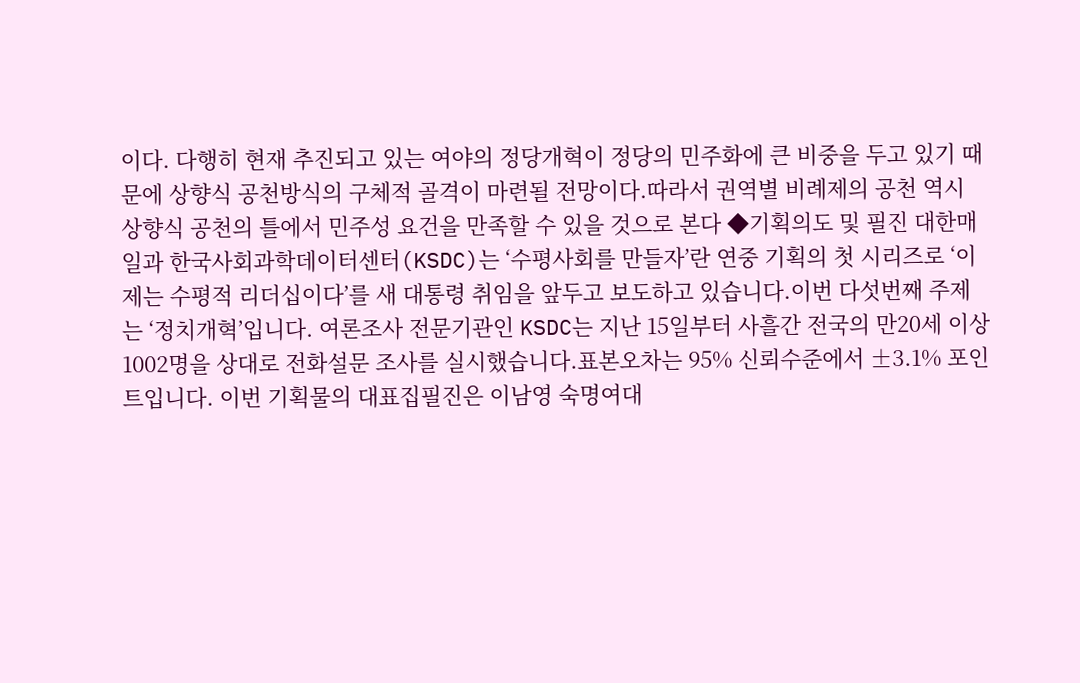이다. 다행히 현재 추진되고 있는 여야의 정당개혁이 정당의 민주화에 큰 비중을 두고 있기 때문에 상향식 공천방식의 구체적 골격이 마련될 전망이다.따라서 권역별 비례제의 공천 역시 상향식 공천의 틀에서 민주성 요건을 만족할 수 있을 것으로 본다 ◆기획의도 및 필진 대한매일과 한국사회과학데이터센터(KSDC)는 ‘수평사회를 만들자’란 연중 기획의 첫 시리즈로 ‘이제는 수평적 리더십이다’를 새 대통령 취임을 앞두고 보도하고 있습니다.이번 다섯번째 주제는 ‘정치개혁’입니다. 여론조사 전문기관인 KSDC는 지난 15일부터 사흘간 전국의 만20세 이상 1002명을 상대로 전화설문 조사를 실시했습니다.표본오차는 95% 신뢰수준에서 ±3.1% 포인트입니다. 이번 기획물의 대표집필진은 이남영 숙명여대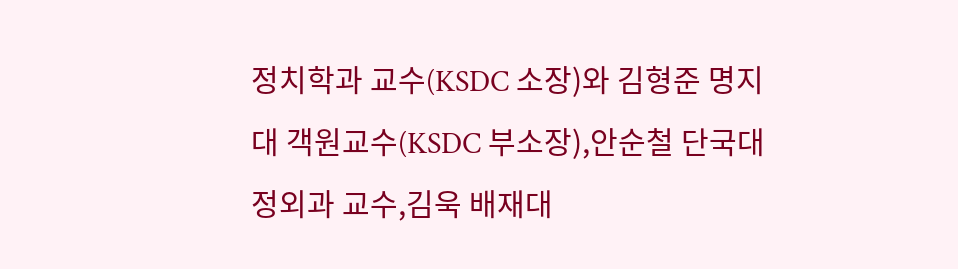정치학과 교수(KSDC 소장)와 김형준 명지대 객원교수(KSDC 부소장),안순철 단국대 정외과 교수,김욱 배재대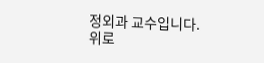정외과 교수입니다.
위로